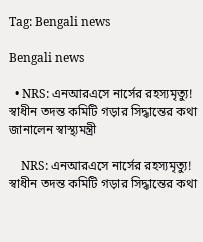Tag: Bengali news

Bengali news

  • NRS: এনআরএসে নার্সের রহস্যমৃত্যু! স্বাধীন তদন্ত কমিটি গড়ার সিদ্ধান্তের কথা জানালেন স্বাস্থ্যমন্ত্রী

    NRS: এনআরএসে নার্সের রহস্যমৃত্যু! স্বাধীন তদন্ত কমিটি গড়ার সিদ্ধান্তের কথা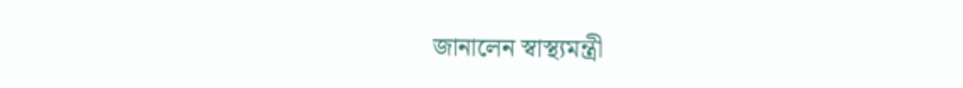জানালেন স্বাস্থ্যমন্ত্রী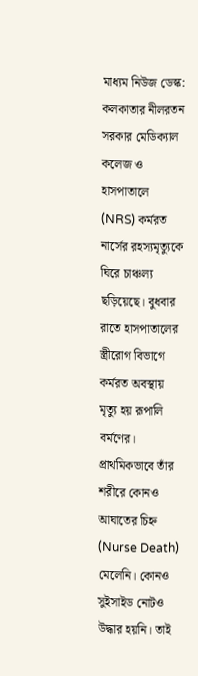মাধ্যম নিউজ ডেস্ক: কলকাতার নীলরতন সরকার মেডিক্যাল কলেজ ও হাসপাতালে (NRS) কর্মরত নার্সের রহস্যমৃত্যুকে ঘিরে চাঞ্চল্য ছড়িয়েছে। বুধবার রাতে হাসপাতালের স্ত্রীরোগ বিভাগে কর্মরত অবস্থায় মৃত্যু হয় রূপালি বর্মণের। প্রাথমিকভাবে তাঁর শরীরে কোনও আঘাতের চিহ্ন (Nurse Death) মেলেনি। কোনও সুইসাইড নোটও উদ্ধার হয়নি। তাই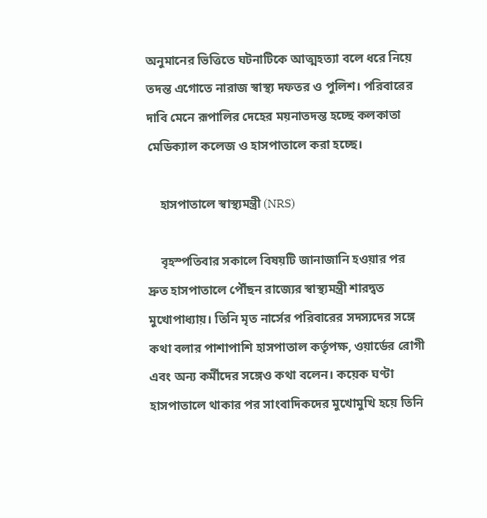অনুমানের ভিত্তিতে ঘটনাটিকে আত্মহত্যা বলে ধরে নিয়ে তদন্ত এগোতে নারাজ স্বাস্থ্য দফতর ও পুলিশ। পরিবারের দাবি মেনে রূপালির দেহের ময়নাতদন্ত হচ্ছে কলকাতা মেডিক্যাল কলেজ ও হাসপাতালে করা হচ্ছে।

    হাসপাতালে স্বাস্থ্যমন্ত্রী (NRS)

    বৃহস্পতিবার সকালে বিষয়টি জানাজানি হওয়ার পর দ্রুত হাসপাতালে পৌঁছন রাজ্যের স্বাস্থ্যমন্ত্রী শারদ্বত মুখোপাধ্যায়। তিনি মৃত নার্সের পরিবারের সদস্যদের সঙ্গে কথা বলার পাশাপাশি হাসপাতাল কর্তৃপক্ষ, ওয়ার্ডের রোগী এবং অন্য কর্মীদের সঙ্গেও কথা বলেন। কয়েক ঘণ্টা হাসপাতালে থাকার পর সাংবাদিকদের মুখোমুখি হয়ে তিনি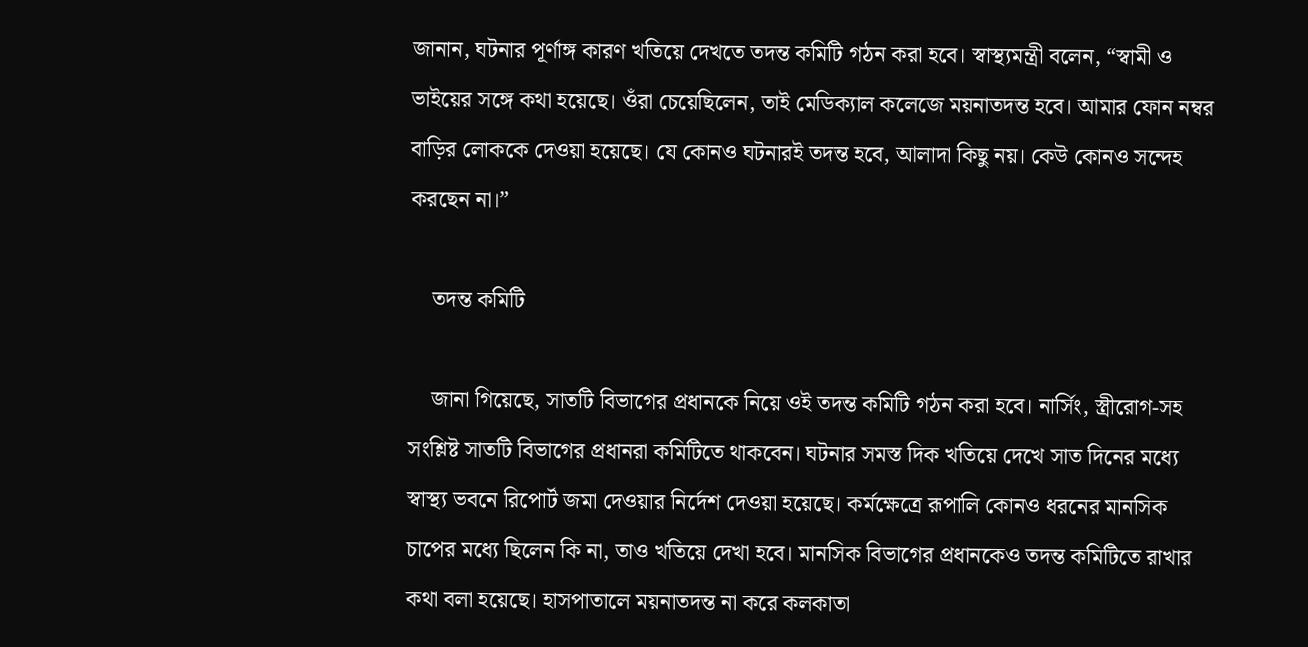জানান, ঘটনার পূর্ণাঙ্গ কারণ খতিয়ে দেখতে তদন্ত কমিটি গঠন করা হবে। স্বাস্থ্যমন্ত্রী বলেন, “স্বামী ও ভাইয়ের সঙ্গে কথা হয়েছে। ওঁরা চেয়েছিলেন, তাই মেডিক্যাল কলেজে ময়নাতদন্ত হবে। আমার ফোন নম্বর বাড়ির লোককে দেওয়া হয়েছে। যে কোনও ঘটনারই তদন্ত হবে, আলাদা কিছু নয়। কেউ কোনও সন্দেহ করছেন না।”

    তদন্ত কমিটি

    জানা গিয়েছে, সাতটি বিভাগের প্রধানকে নিয়ে ওই তদন্ত কমিটি গঠন করা হবে। নার্সিং, স্ত্রীরোগ-সহ সংশ্লিষ্ট সাতটি বিভাগের প্রধানরা কমিটিতে থাকবেন। ঘটনার সমস্ত দিক খতিয়ে দেখে সাত দিনের মধ্যে স্বাস্থ্য ভবনে রিপোর্ট জমা দেওয়ার নির্দেশ দেওয়া হয়েছে। কর্মক্ষেত্রে রূপালি কোনও ধরনের মানসিক চাপের মধ্যে ছিলেন কি না, তাও খতিয়ে দেখা হবে। মানসিক বিভাগের প্রধানকেও তদন্ত কমিটিতে রাখার কথা বলা হয়েছে। হাসপাতালে ময়নাতদন্ত না করে কলকাতা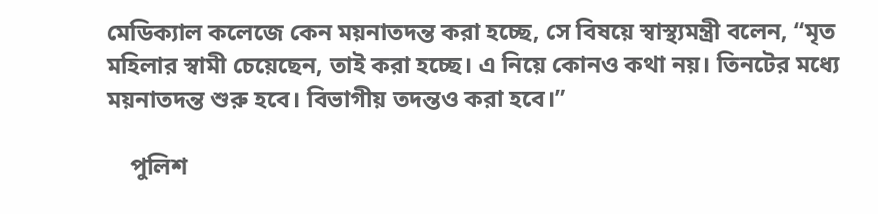মেডিক্যাল কলেজে কেন ময়নাতদন্ত করা হচ্ছে, সে বিষয়ে স্বাস্থ্যমন্ত্রী বলেন, “মৃত মহিলার স্বামী চেয়েছেন, তাই করা হচ্ছে। এ নিয়ে কোনও কথা নয়। তিনটের মধ্যে ময়নাতদন্ত শুরু হবে। বিভাগীয় তদন্তও করা হবে।”

    পুলিশ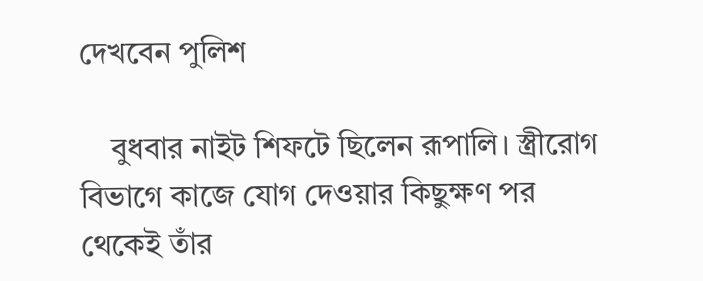দেখবেন পুলিশ

    বুধবার নাইট শিফটে ছিলেন রূপালি। স্ত্রীরোগ বিভাগে কাজে যোগ দেওয়ার কিছুক্ষণ পর থেকেই তাঁর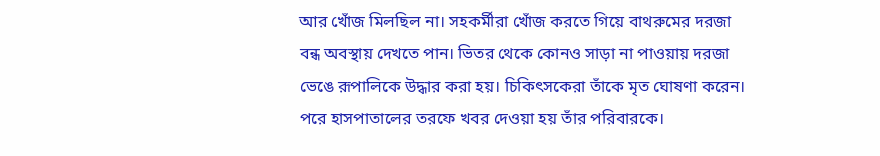আর খোঁজ মিলছিল না। সহকর্মীরা খোঁজ করতে গিয়ে বাথরুমের দরজা বন্ধ অবস্থায় দেখতে পান। ভিতর থেকে কোনও সাড়া না পাওয়ায় দরজা ভেঙে রূপালিকে উদ্ধার করা হয়। চিকিৎসকেরা তাঁকে মৃত ঘোষণা করেন। পরে হাসপাতালের তরফে খবর দেওয়া হয় তাঁর পরিবারকে।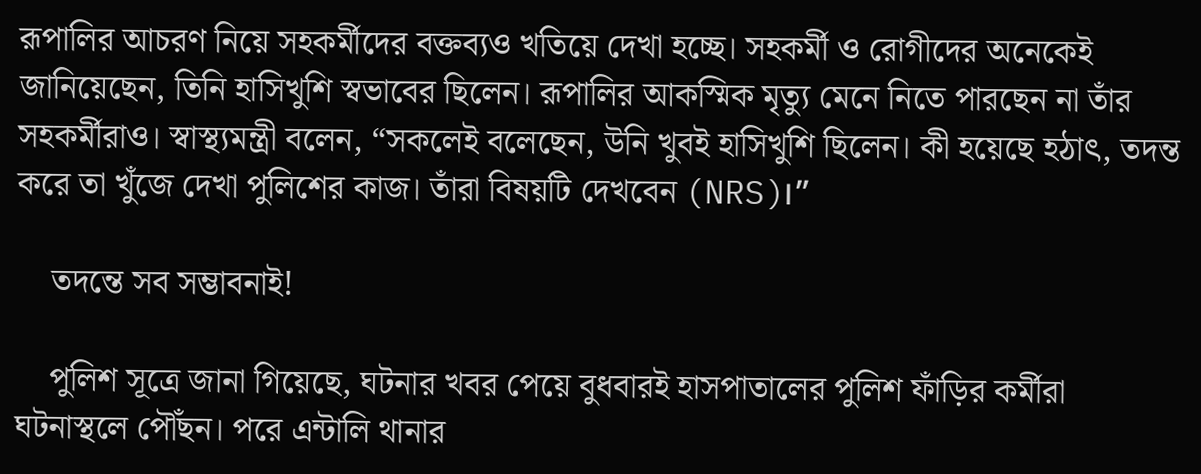রূপালির আচরণ নিয়ে সহকর্মীদের বক্তব্যও খতিয়ে দেখা হচ্ছে। সহকর্মী ও রোগীদের অনেকেই জানিয়েছেন, তিনি হাসিখুশি স্বভাবের ছিলেন। রূপালির আকস্মিক মৃত্যু মেনে নিতে পারছেন না তাঁর সহকর্মীরাও। স্বাস্থ্যমন্ত্রী বলেন, “সকলেই বলেছেন, উনি খুবই হাসিখুশি ছিলেন। কী হয়েছে হঠাৎ, তদন্ত করে তা খুঁজে দেখা পুলিশের কাজ। তাঁরা বিষয়টি দেখবেন (NRS)।”

    তদন্তে সব সম্ভাবনাই!

    পুলিশ সূত্রে জানা গিয়েছে, ঘটনার খবর পেয়ে বুধবারই হাসপাতালের পুলিশ ফাঁড়ির কর্মীরা ঘটনাস্থলে পৌঁছন। পরে এন্টালি থানার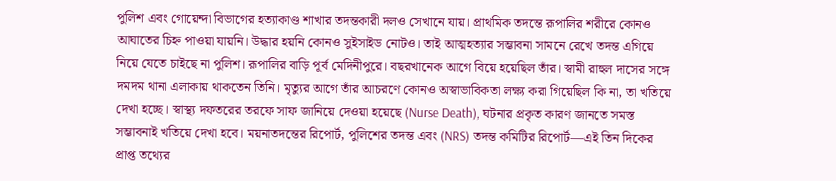পুলিশ এবং গোয়েন্দা বিভাগের হত্যাকাণ্ড শাখার তদন্তকারী দলও সেখানে যায়। প্রাথমিক তদন্তে রূপালির শরীরে কোনও আঘাতের চিহ্ন পাওয়া যায়নি। উদ্ধার হয়নি কোনও সুইসাইড নোটও। তাই আত্মহত্যার সম্ভাবনা সামনে রেখে তদন্ত এগিয়ে নিয়ে যেতে চাইছে না পুলিশ। রূপালির বাড়ি পূর্ব মেদিনীপুরে। বছরখানেক আগে বিয়ে হয়েছিল তাঁর। স্বামী রাহুল দাসের সঙ্গে দমদম থানা এলাকায় থাকতেন তিনি। মৃত্যুর আগে তাঁর আচরণে কোনও অস্বাভাবিকতা লক্ষ্য করা গিয়েছিল কি না, তা খতিয়ে দেখা হচ্ছে। স্বাস্থ্য দফতরের তরফে সাফ জানিয়ে দেওয়া হয়েছে (Nurse Death), ঘটনার প্রকৃত কারণ জানতে সমস্ত সম্ভাবনাই খতিয়ে দেখা হবে। ময়নাতদন্তের রিপোর্ট, পুলিশের তদন্ত এবং (NRS) তদন্ত কমিটির রিপোর্ট—এই তিন দিকের প্রাপ্ত তথ্যের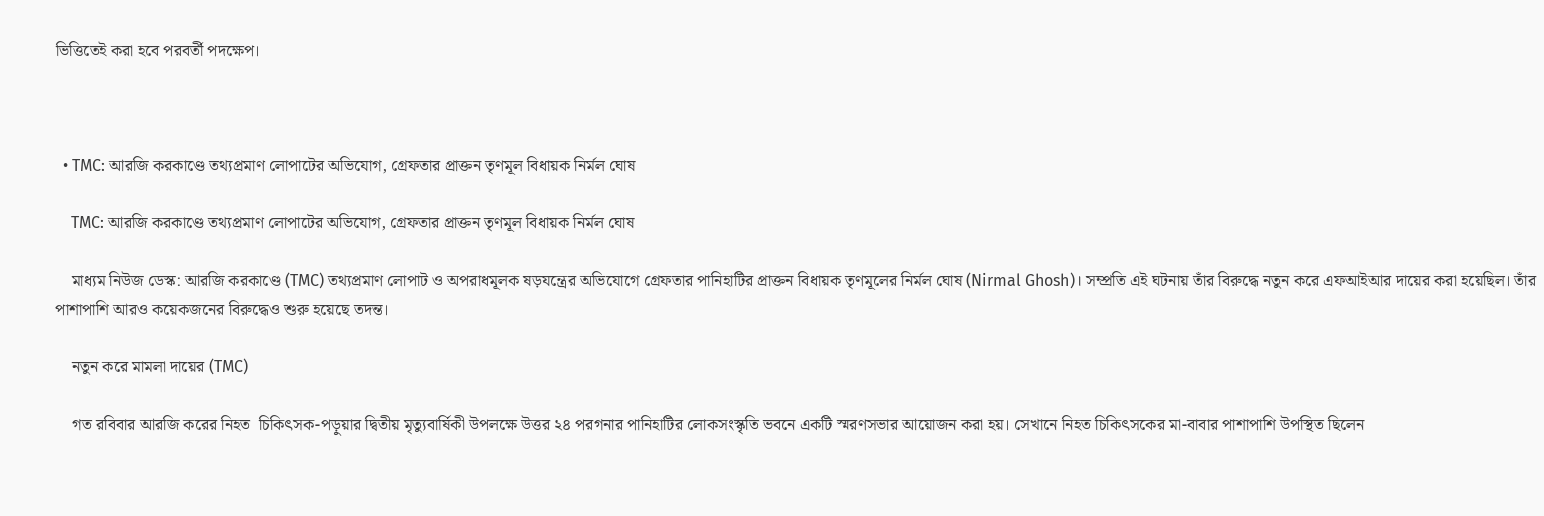ভিত্তিতেই করা হবে পরবর্তী পদক্ষেপ।



  • TMC: আরজি করকাণ্ডে তথ্যপ্রমাণ লোপাটের অভিযোগ, গ্রেফতার প্রাক্তন তৃণমূল বিধায়ক নির্মল ঘোষ

    TMC: আরজি করকাণ্ডে তথ্যপ্রমাণ লোপাটের অভিযোগ, গ্রেফতার প্রাক্তন তৃণমূল বিধায়ক নির্মল ঘোষ

    মাধ্যম নিউজ ডেস্ক: আরজি করকাণ্ডে (TMC) তথ্যপ্রমাণ লোপাট ও অপরাধমূলক ষড়যন্ত্রের অভিযোগে গ্রেফতার পানিহাটির প্রাক্তন বিধায়ক তৃণমূলের নির্মল ঘোষ (Nirmal Ghosh)। সম্প্রতি এই ঘটনায় তাঁর বিরুদ্ধে নতুন করে এফআইআর দায়ের করা হয়েছিল। তাঁর পাশাপাশি আরও কয়েকজনের বিরুদ্ধেও শুরু হয়েছে তদন্ত।

    নতুন করে মামলা দায়ের (TMC)

    গত রবিবার আরজি করের নিহত  চিকিৎসক-পড়ুয়ার দ্বিতীয় মৃত্যুবার্ষিকী উপলক্ষে উত্তর ২৪ পরগনার পানিহাটির লোকসংস্কৃতি ভবনে একটি স্মরণসভার আয়োজন করা হয়। সেখানে নিহত চিকিৎসকের মা-বাবার পাশাপাশি উপস্থিত ছিলেন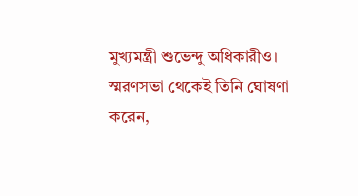মুখ্যমন্ত্রী শুভেন্দু অধিকারীও। স্মরণসভা থেকেই তিনি ঘোষণা করেন,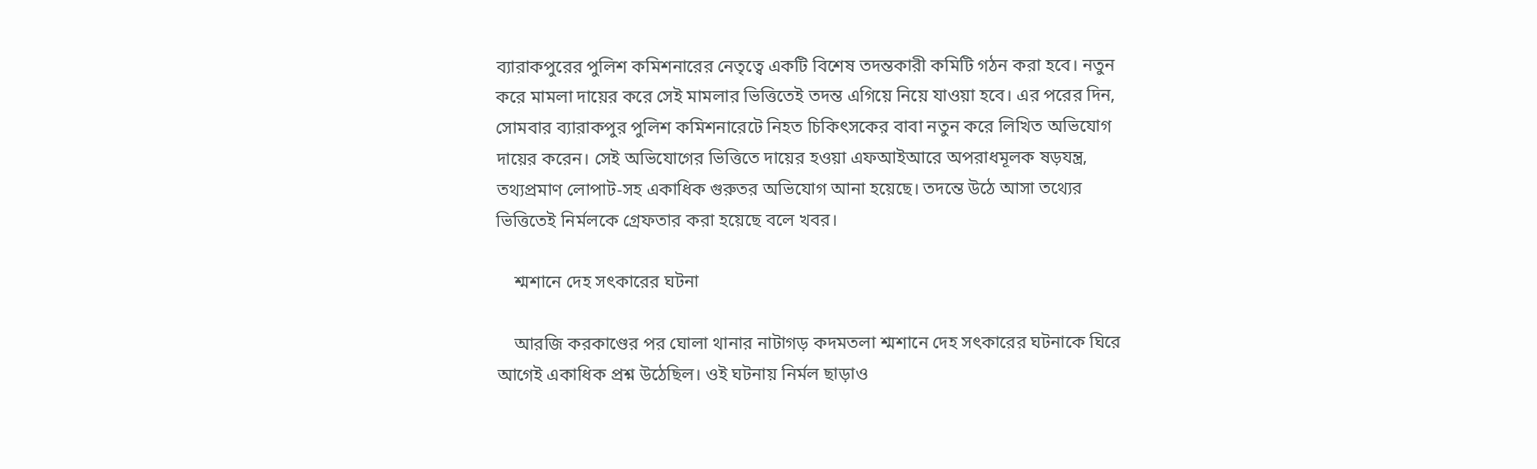ব্যারাকপুরের পুলিশ কমিশনারের নেতৃত্বে একটি বিশেষ তদন্তকারী কমিটি গঠন করা হবে। নতুন করে মামলা দায়ের করে সেই মামলার ভিত্তিতেই তদন্ত এগিয়ে নিয়ে যাওয়া হবে। এর পরের দিন, সোমবার ব্যারাকপুর পুলিশ কমিশনারেটে নিহত চিকিৎসকের বাবা নতুন করে লিখিত অভিযোগ দায়ের করেন। সেই অভিযোগের ভিত্তিতে দায়ের হওয়া এফআইআরে অপরাধমূলক ষড়যন্ত্র, তথ্যপ্রমাণ লোপাট-সহ একাধিক গুরুতর অভিযোগ আনা হয়েছে। তদন্তে উঠে আসা তথ্যের ভিত্তিতেই নির্মলকে গ্রেফতার করা হয়েছে বলে খবর।

    শ্মশানে দেহ সৎকারের ঘটনা

    আরজি করকাণ্ডের পর ঘোলা থানার নাটাগড় কদমতলা শ্মশানে দেহ সৎকারের ঘটনাকে ঘিরে আগেই একাধিক প্রশ্ন উঠেছিল। ওই ঘটনায় নির্মল ছাড়াও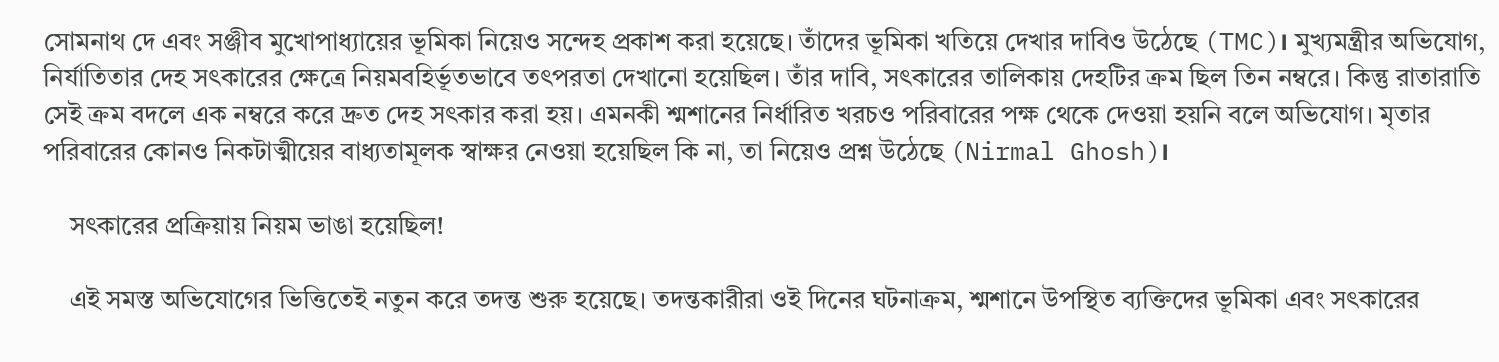সোমনাথ দে এবং সঞ্জীব মুখোপাধ্যায়ের ভূমিকা নিয়েও সন্দেহ প্রকাশ করা হয়েছে। তাঁদের ভূমিকা খতিয়ে দেখার দাবিও উঠেছে (TMC)। মুখ্যমন্ত্রীর অভিযোগ, নির্যাতিতার দেহ সৎকারের ক্ষেত্রে নিয়মবহির্ভূতভাবে তৎপরতা দেখানো হয়েছিল। তাঁর দাবি, সৎকারের তালিকায় দেহটির ক্রম ছিল তিন নম্বরে। কিন্তু রাতারাতি সেই ক্রম বদলে এক নম্বরে করে দ্রুত দেহ সৎকার করা হয়। এমনকী শ্মশানের নির্ধারিত খরচও পরিবারের পক্ষ থেকে দেওয়া হয়নি বলে অভিযোগ। মৃতার পরিবারের কোনও নিকটাত্মীয়ের বাধ্যতামূলক স্বাক্ষর নেওয়া হয়েছিল কি না, তা নিয়েও প্রশ্ন উঠেছে (Nirmal Ghosh)।

    সৎকারের প্রক্রিয়ায় নিয়ম ভাঙা হয়েছিল!

    এই সমস্ত অভিযোগের ভিত্তিতেই নতুন করে তদন্ত শুরু হয়েছে। তদন্তকারীরা ওই দিনের ঘটনাক্রম, শ্মশানে উপস্থিত ব্যক্তিদের ভূমিকা এবং সৎকারের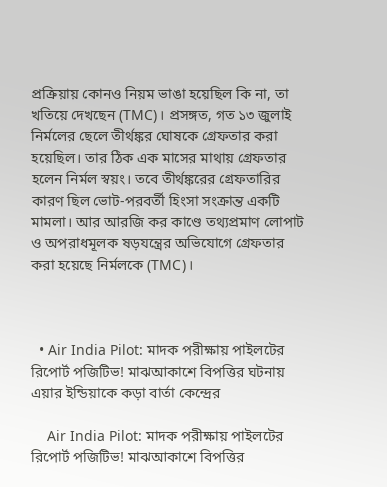প্রক্রিয়ায় কোনও নিয়ম ভাঙা হয়েছিল কি না, তা খতিয়ে দেখছেন (TMC)। প্রসঙ্গত, গত ১৩ জুলাই নির্মলের ছেলে তীর্থঙ্কর ঘোষকে গ্রেফতার করা হয়েছিল। তার ঠিক এক মাসের মাথায় গ্রেফতার হলেন নির্মল স্বয়ং। তবে তীর্থঙ্করের গ্রেফতারির কারণ ছিল ভোট-পরবর্তী হিংসা সংক্রান্ত একটি মামলা। আর আরজি কর কাণ্ডে তথ্যপ্রমাণ লোপাট ও অপরাধমূলক ষড়যন্ত্রের অভিযোগে গ্রেফতার করা হয়েছে নির্মলকে (TMC)।



  • Air India Pilot: মাদক পরীক্ষায় পাইলটের রিপোর্ট পজিটিভ! মাঝআকাশে বিপত্তির ঘটনায় এয়ার ইন্ডিয়াকে কড়া বার্তা কেন্দ্রের

    Air India Pilot: মাদক পরীক্ষায় পাইলটের রিপোর্ট পজিটিভ! মাঝআকাশে বিপত্তির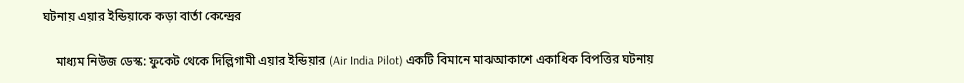ঘটনায় এয়ার ইন্ডিয়াকে কড়া বার্তা কেন্দ্রের

    মাধ্যম নিউজ ডেস্ক: ফুকেট থেকে দিল্লিগামী এয়ার ইন্ডিয়ার (Air India Pilot) একটি বিমানে মাঝআকাশে একাধিক বিপত্তির ঘটনায়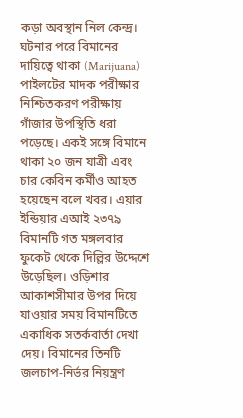কড়া অবস্থান নিল কেন্দ্র। ঘটনার পরে বিমানের দায়িত্বে থাকা (Marijuana) পাইলটের মাদক পরীক্ষার নিশ্চিতকরণ পরীক্ষায় গাঁজার উপস্থিতি ধরা পড়েছে। একই সঙ্গে বিমানে থাকা ২০ জন যাত্রী এবং চার কেবিন কর্মীও আহত হয়েছেন বলে খবর। এয়ার ইন্ডিয়ার এআই ২৩৭৯ বিমানটি গত মঙ্গলবার ফুকেট থেকে দিল্লির উদ্দেশে উড়েছিল। ওড়িশার আকাশসীমার উপর দিয়ে যাওয়ার সময় বিমানটিতে একাধিক সতর্কবার্তা দেখা দেয়। বিমানের তিনটি জলচাপ-নির্ভর নিয়ন্ত্রণ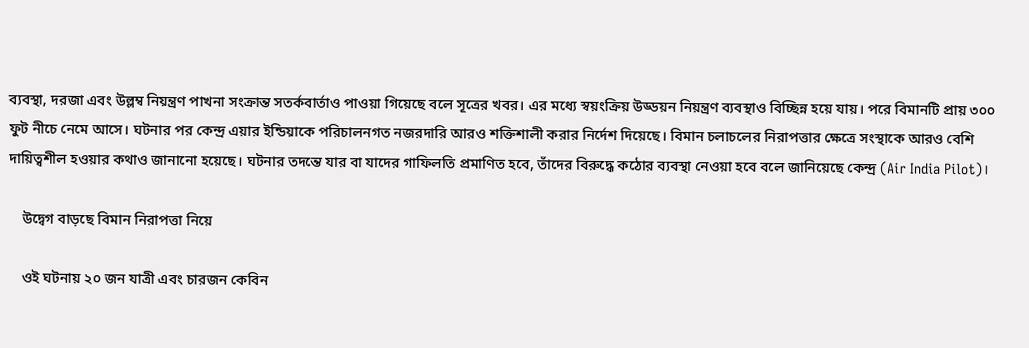ব্যবস্থা, দরজা এবং উল্লম্ব নিয়ন্ত্রণ পাখনা সংক্রান্ত সতর্কবার্তাও পাওয়া গিয়েছে বলে সূত্রের খবর। এর মধ্যে স্বয়ংক্রিয় উড্ডয়ন নিয়ন্ত্রণ ব্যবস্থাও বিচ্ছিন্ন হয়ে যায়। পরে বিমানটি প্রায় ৩০০ ফুট নীচে নেমে আসে। ঘটনার পর কেন্দ্র এয়ার ইন্ডিয়াকে পরিচালনগত নজরদারি আরও শক্তিশালী করার নির্দেশ দিয়েছে। বিমান চলাচলের নিরাপত্তার ক্ষেত্রে সংস্থাকে আরও বেশি দায়িত্বশীল হওয়ার কথাও জানানো হয়েছে। ঘটনার তদন্তে যার বা যাদের গাফিলতি প্রমাণিত হবে, তাঁদের বিরুদ্ধে কঠোর ব্যবস্থা নেওয়া হবে বলে জানিয়েছে কেন্দ্র (Air India Pilot)।

    উদ্বেগ বাড়ছে বিমান নিরাপত্তা নিয়ে

    ওই ঘটনায় ২০ জন যাত্রী এবং চারজন কেবিন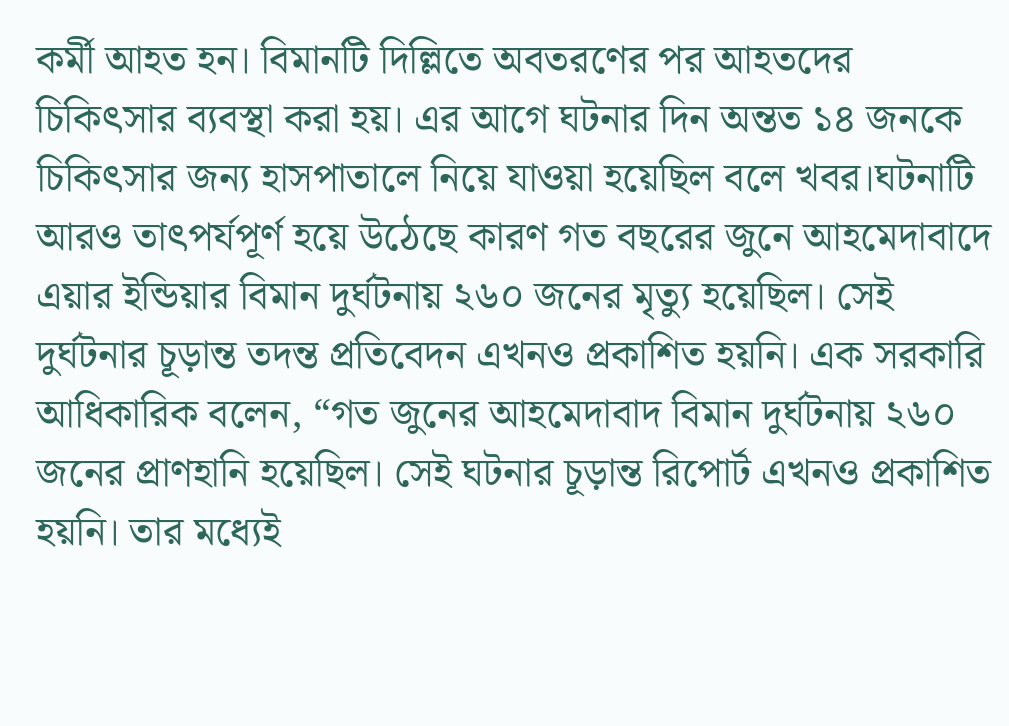কর্মী আহত হন। বিমানটি দিল্লিতে অবতরণের পর আহতদের চিকিৎসার ব্যবস্থা করা হয়। এর আগে ঘটনার দিন অন্তত ১৪ জনকে চিকিৎসার জন্য হাসপাতালে নিয়ে যাওয়া হয়েছিল বলে খবর।ঘটনাটি আরও তাৎপর্যপূর্ণ হয়ে উঠেছে কারণ গত বছরের জুনে আহমেদাবাদে এয়ার ইন্ডিয়ার বিমান দুর্ঘটনায় ২৬০ জনের মৃত্যু হয়েছিল। সেই দুর্ঘটনার চূড়ান্ত তদন্ত প্রতিবেদন এখনও প্রকাশিত হয়নি। এক সরকারি আধিকারিক বলেন, “গত জুনের আহমেদাবাদ বিমান দুর্ঘটনায় ২৬০ জনের প্রাণহানি হয়েছিল। সেই ঘটনার চূড়ান্ত রিপোর্ট এখনও প্রকাশিত হয়নি। তার মধ্যেই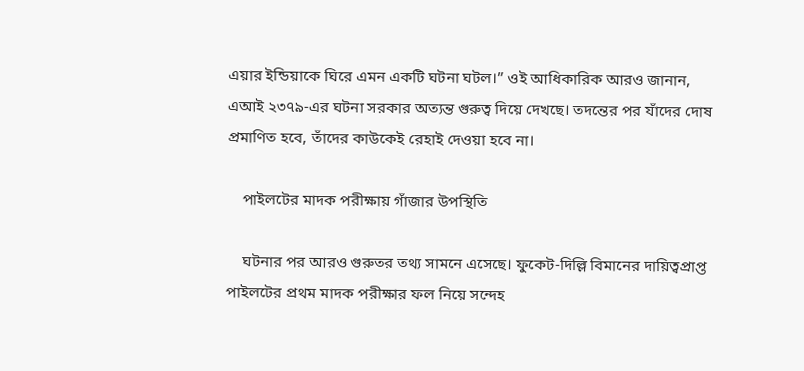এয়ার ইন্ডিয়াকে ঘিরে এমন একটি ঘটনা ঘটল।” ওই আধিকারিক আরও জানান, এআই ২৩৭৯-এর ঘটনা সরকার অত্যন্ত গুরুত্ব দিয়ে দেখছে। তদন্তের পর যাঁদের দোষ প্রমাণিত হবে, তাঁদের কাউকেই রেহাই দেওয়া হবে না।

    পাইলটের মাদক পরীক্ষায় গাঁজার উপস্থিতি

    ঘটনার পর আরও গুরুতর তথ্য সামনে এসেছে। ফুকেট-দিল্লি বিমানের দায়িত্বপ্রাপ্ত পাইলটের প্রথম মাদক পরীক্ষার ফল নিয়ে সন্দেহ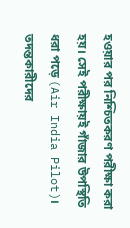হওয়ার পর নিশ্চিতকরণ পরীক্ষা করা হয়। সেই পরীক্ষায়ই গাঁজার উপস্থিতি ধরা পড়ে (Air India Pilot)। তদন্তকারীদের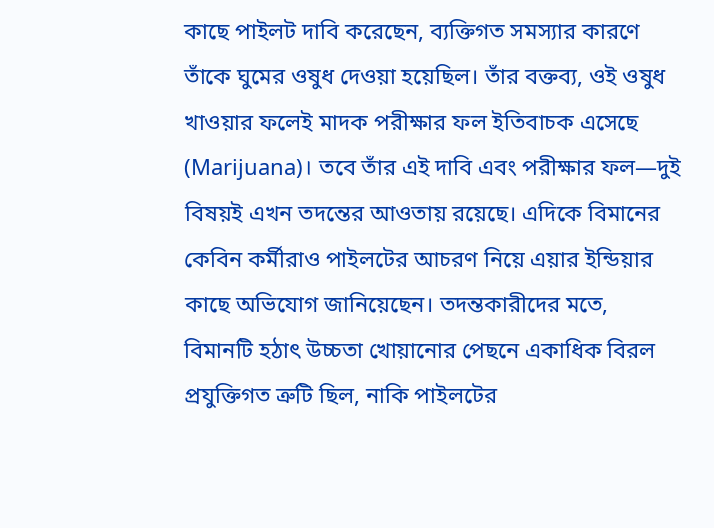কাছে পাইলট দাবি করেছেন, ব্যক্তিগত সমস্যার কারণে তাঁকে ঘুমের ওষুধ দেওয়া হয়েছিল। তাঁর বক্তব্য, ওই ওষুধ খাওয়ার ফলেই মাদক পরীক্ষার ফল ইতিবাচক এসেছে (Marijuana)। তবে তাঁর এই দাবি এবং পরীক্ষার ফল—দুই বিষয়ই এখন তদন্তের আওতায় রয়েছে। এদিকে বিমানের কেবিন কর্মীরাও পাইলটের আচরণ নিয়ে এয়ার ইন্ডিয়ার কাছে অভিযোগ জানিয়েছেন। তদন্তকারীদের মতে, বিমানটি হঠাৎ উচ্চতা খোয়ানোর পেছনে একাধিক বিরল প্রযুক্তিগত ত্রুটি ছিল, নাকি পাইলটের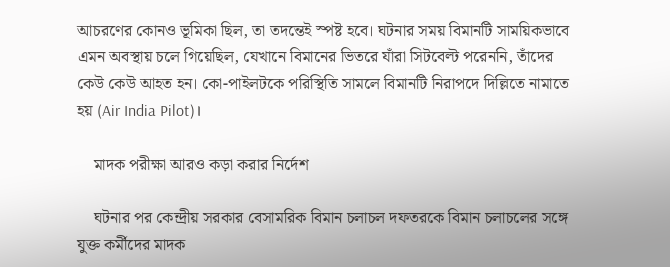আচরণের কোনও ভূমিকা ছিল, তা তদন্তেই স্পষ্ট হবে। ঘটনার সময় বিমানটি সাময়িকভাবে এমন অবস্থায় চলে গিয়েছিল, যেখানে বিমানের ভিতরে যাঁরা সিটবেল্ট পরেননি, তাঁদের কেউ কেউ আহত হন। কো-পাইলটকে পরিস্থিতি সামলে বিমানটি নিরাপদে দিল্লিতে নামাতে হয় (Air India Pilot)।

    মাদক পরীক্ষা আরও কড়া করার নির্দেশ

    ঘটনার পর কেন্দ্রীয় সরকার বেসামরিক বিমান চলাচল দফতরকে বিমান চলাচলের সঙ্গে যুক্ত কর্মীদের মাদক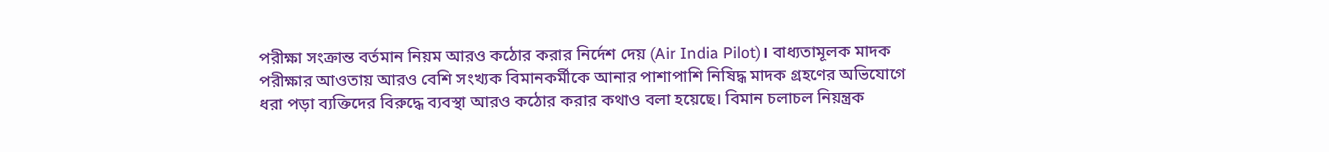পরীক্ষা সংক্রান্ত বর্তমান নিয়ম আরও কঠোর করার নির্দেশ দেয় (Air India Pilot)। বাধ্যতামূলক মাদক পরীক্ষার আওতায় আরও বেশি সংখ্যক বিমানকর্মীকে আনার পাশাপাশি নিষিদ্ধ মাদক গ্রহণের অভিযোগে ধরা পড়া ব্যক্তিদের বিরুদ্ধে ব্যবস্থা আরও কঠোর করার কথাও বলা হয়েছে। বিমান চলাচল নিয়ন্ত্রক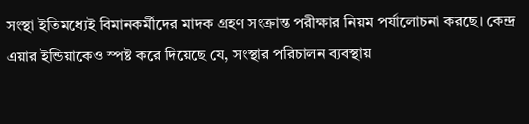সংস্থা ইতিমধ্যেই বিমানকর্মীদের মাদক গ্রহণ সংক্রান্ত পরীক্ষার নিয়ম পর্যালোচনা করছে। কেন্দ্র এয়ার ইন্ডিয়াকেও স্পষ্ট করে দিয়েছে যে, সংস্থার পরিচালন ব্যবস্থায়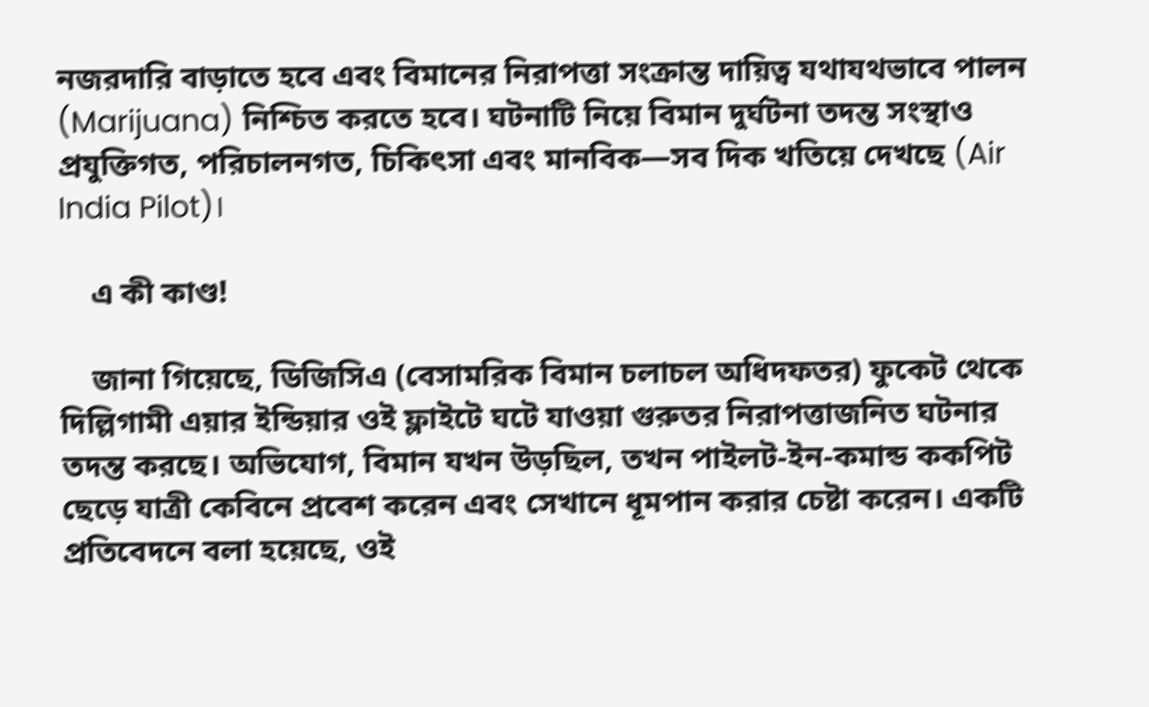নজরদারি বাড়াতে হবে এবং বিমানের নিরাপত্তা সংক্রান্ত দায়িত্ব যথাযথভাবে পালন (Marijuana) নিশ্চিত করতে হবে। ঘটনাটি নিয়ে বিমান দুর্ঘটনা তদন্ত সংস্থাও প্রযুক্তিগত, পরিচালনগত, চিকিৎসা এবং মানবিক—সব দিক খতিয়ে দেখছে (Air India Pilot)।

    এ কী কাণ্ড!

    জানা গিয়েছে, ডিজিসিএ (বেসামরিক বিমান চলাচল অধিদফতর) ফুকেট থেকে দিল্লিগামী এয়ার ইন্ডিয়ার ওই ফ্লাইটে ঘটে যাওয়া গুরুতর নিরাপত্তাজনিত ঘটনার তদন্ত করছে। অভিযোগ, বিমান যখন উড়ছিল, তখন পাইলট-ইন-কমান্ড ককপিট ছেড়ে যাত্রী কেবিনে প্রবেশ করেন এবং সেখানে ধূমপান করার চেষ্টা করেন। একটি প্রতিবেদনে বলা হয়েছে, ওই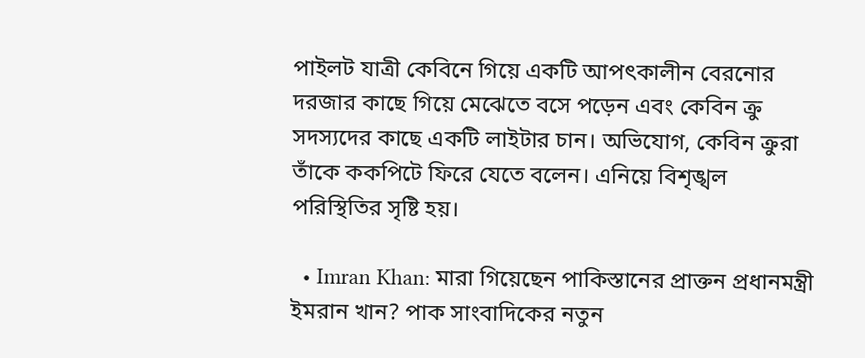পাইলট যাত্রী কেবিনে গিয়ে একটি আপৎকালীন বেরনোর দরজার কাছে গিয়ে মেঝেতে বসে পড়েন এবং কেবিন ক্রু সদস্যদের কাছে একটি লাইটার চান। অভিযোগ, কেবিন ক্রুরা তাঁকে ককপিটে ফিরে যেতে বলেন। এনিয়ে বিশৃঙ্খল পরিস্থিতির সৃষ্টি হয়।

  • Imran Khan: মারা গিয়েছেন পাকিস্তানের প্রাক্তন প্রধানমন্ত্রী ইমরান খান? পাক সাংবাদিকের নতুন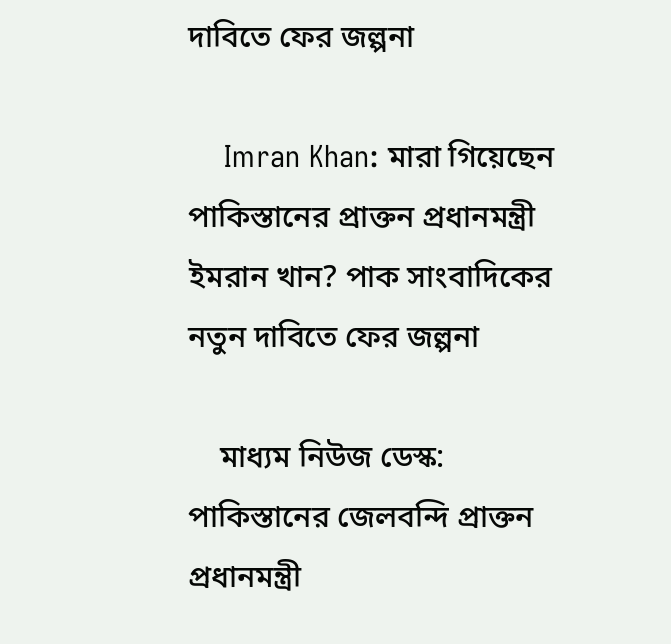দাবিতে ফের জল্পনা

    Imran Khan: মারা গিয়েছেন পাকিস্তানের প্রাক্তন প্রধানমন্ত্রী ইমরান খান? পাক সাংবাদিকের নতুন দাবিতে ফের জল্পনা

    মাধ্যম নিউজ ডেস্ক: পাকিস্তানের জেলবন্দি প্রাক্তন প্রধানমন্ত্রী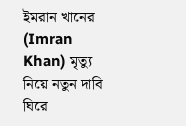ইমরান খানের (Imran Khan) মৃত্যু নিয়ে নতুন দাবি ঘিরে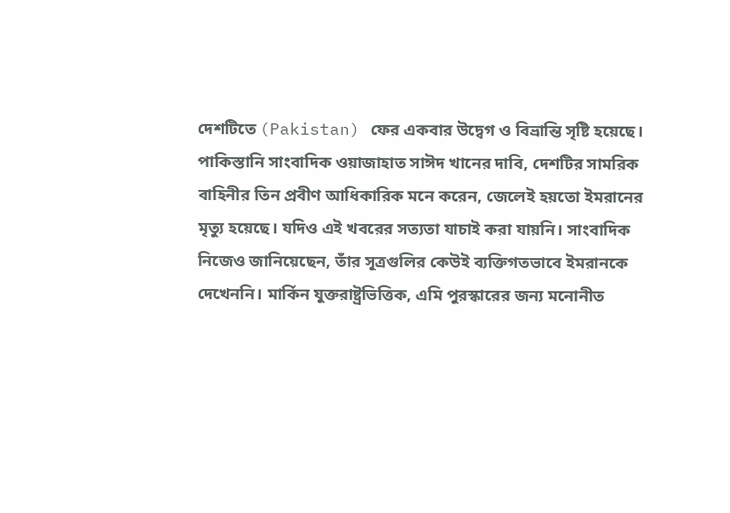দেশটিতে (Pakistan) ফের একবার উদ্বেগ ও বিভ্রান্তি সৃষ্টি হয়েছে। পাকিস্তানি সাংবাদিক ওয়াজাহাত সাঈদ খানের দাবি, দেশটির সামরিক বাহিনীর তিন প্রবীণ আধিকারিক মনে করেন, জেলেই হয়তো ইমরানের মৃত্যু হয়েছে। যদিও এই খবরের সত্যতা যাচাই করা যায়নি। সাংবাদিক নিজেও জানিয়েছেন, তাঁর সূত্রগুলির কেউই ব্যক্তিগতভাবে ইমরানকে দেখেননি। মার্কিন যুক্তরাষ্ট্রভিত্তিক, এমি পুরস্কারের জন্য মনোনীত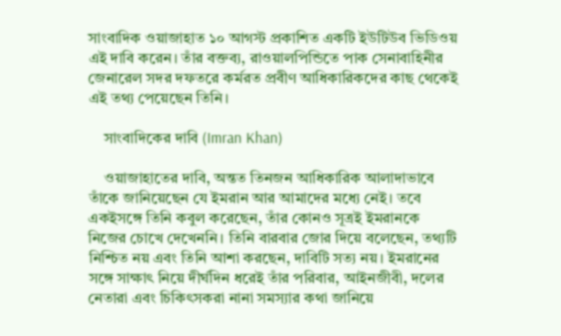সাংবাদিক ওয়াজাহাত ১০ আগস্ট প্রকাশিত একটি ইউটিউব ভিডিওয় এই দাবি করেন। তাঁর বক্তব্য, রাওয়ালপিন্ডিতে পাক সেনাবাহিনীর জেনারেল সদর দফতরে কর্মরত প্রবীণ আধিকারিকদের কাছ থেকেই এই তথ্য পেয়েছেন তিনি।

    সাংবাদিকের দাবি (Imran Khan)

    ওয়াজাহাতের দাবি, অন্তত তিনজন আধিকারিক আলাদাভাবে তাঁকে জানিয়েছেন যে ইমরান আর আমাদের মধ্যে নেই। তবে একইসঙ্গে তিনি কবুল করেছেন, তাঁর কোনও সূত্রই ইমরানকে নিজের চোখে দেখেননি। তিনি বারবার জোর দিয়ে বলেছেন, তথ্যটি নিশ্চিত নয় এবং তিনি আশা করছেন, দাবিটি সত্য নয়। ইমরানের সঙ্গে সাক্ষাৎ নিয়ে দীর্ঘদিন ধরেই তাঁর পরিবার, আইনজীবী, দলের নেতারা এবং চিকিৎসকরা নানা সমস্যার কথা জানিয়ে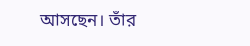আসছেন। তাঁর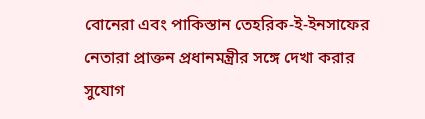বোনেরা এবং পাকিস্তান তেহরিক-ই-ইনসাফের নেতারা প্রাক্তন প্রধানমন্ত্রীর সঙ্গে দেখা করার সুযোগ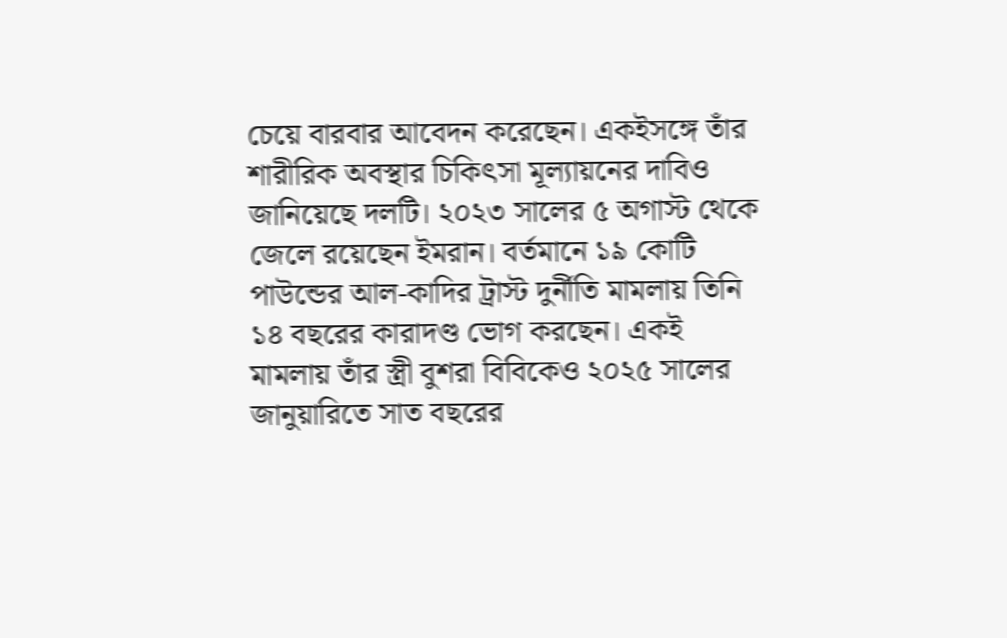চেয়ে বারবার আবেদন করেছেন। একইসঙ্গে তাঁর শারীরিক অবস্থার চিকিৎসা মূল্যায়নের দাবিও জানিয়েছে দলটি। ২০২৩ সালের ৫ অগাস্ট থেকে জেলে রয়েছেন ইমরান। বর্তমানে ১৯ কোটি পাউন্ডের আল-কাদির ট্রাস্ট দুর্নীতি মামলায় তিনি ১৪ বছরের কারাদণ্ড ভোগ করছেন। একই মামলায় তাঁর স্ত্রী বুশরা বিবিকেও ২০২৫ সালের জানুয়ারিতে সাত বছরের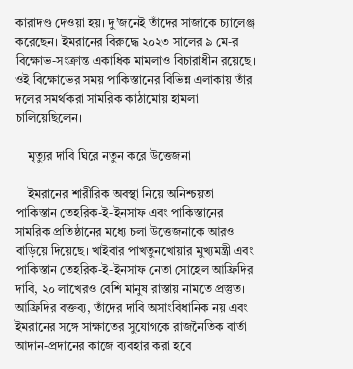কারাদণ্ড দেওয়া হয়। দু’জনেই তাঁদের সাজাকে চ্যালেঞ্জ করেছেন। ইমরানের বিরুদ্ধে ২০২৩ সালের ৯ মে-র বিক্ষোভ-সংক্রান্ত একাধিক মামলাও বিচারাধীন রয়েছে। ওই বিক্ষোভের সময় পাকিস্তানের বিভিন্ন এলাকায় তাঁর দলের সমর্থকরা সামরিক কাঠামোয় হামলা চালিয়েছিলেন।

    মৃত্যুর দাবি ঘিরে নতুন করে উত্তেজনা

    ইমরানের শারীরিক অবস্থা নিয়ে অনিশ্চয়তা পাকিস্তান তেহরিক-ই-ইনসাফ এবং পাকিস্তানের সামরিক প্রতিষ্ঠানের মধ্যে চলা উত্তেজনাকে আরও বাড়িয়ে দিয়েছে। খাইবার পাখতুনখোয়ার মুখ্যমন্ত্রী এবং পাকিস্তান তেহরিক-ই-ইনসাফ নেতা সোহেল আফ্রিদির দাবি, ২০ লাখেরও বেশি মানুষ রাস্তায় নামতে প্রস্তুত। আফ্রিদির বক্তব্য, তাঁদের দাবি অসাংবিধানিক নয় এবং ইমরানের সঙ্গে সাক্ষাতের সুযোগকে রাজনৈতিক বার্তা আদান-প্রদানের কাজে ব্যবহার করা হবে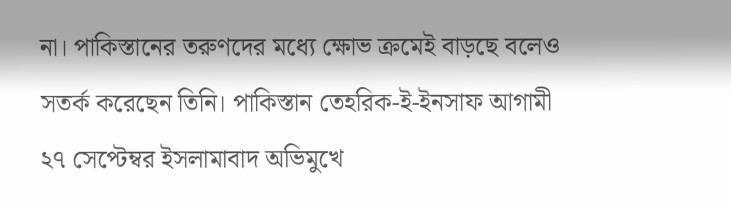না। পাকিস্তানের তরুণদের মধ্যে ক্ষোভ ক্রমেই বাড়ছে বলেও সতর্ক করেছেন তিনি। পাকিস্তান তেহরিক-ই-ইনসাফ আগামী ২৭ সেপ্টেম্বর ইসলামাবাদ অভিমুখে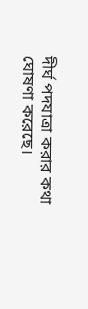দীর্ঘ পদযাত্রা করার কথা ঘোষণা করেছে।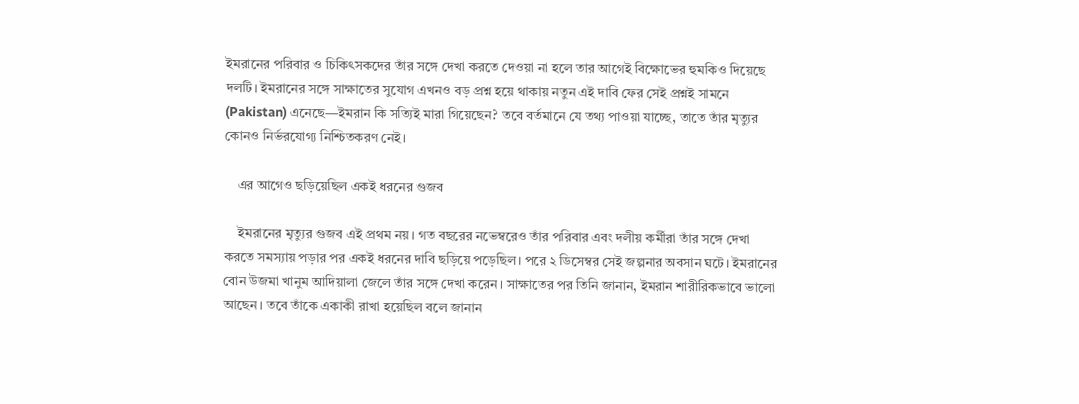ইমরানের পরিবার ও চিকিৎসকদের তাঁর সঙ্গে দেখা করতে দেওয়া না হলে তার আগেই বিক্ষোভের হুমকিও দিয়েছে দলটি। ইমরানের সঙ্গে সাক্ষাতের সুযোগ এখনও বড় প্রশ্ন হয়ে থাকায় নতুন এই দাবি ফের সেই প্রশ্নই সামনে (Pakistan) এনেছে—ইমরান কি সত্যিই মারা গিয়েছেন? তবে বর্তমানে যে তথ্য পাওয়া যাচ্ছে, তাতে তাঁর মৃত্যুর কোনও নির্ভরযোগ্য নিশ্চিতকরণ নেই।

    এর আগেও ছড়িয়েছিল একই ধরনের গুজব

    ইমরানের মৃত্যুর গুজব এই প্রথম নয়। গত বছরের নভেম্বরেও তাঁর পরিবার এবং দলীয় কর্মীরা তাঁর সঙ্গে দেখা করতে সমস্যায় পড়ার পর একই ধরনের দাবি ছড়িয়ে পড়েছিল। পরে ২ ডিসেম্বর সেই জল্পনার অবসান ঘটে। ইমরানের বোন উজমা খানুম আদিয়ালা জেলে তাঁর সঙ্গে দেখা করেন। সাক্ষাতের পর তিনি জানান, ইমরান শারীরিকভাবে ভালো আছেন। তবে তাঁকে একাকী রাখা হয়েছিল বলে জানান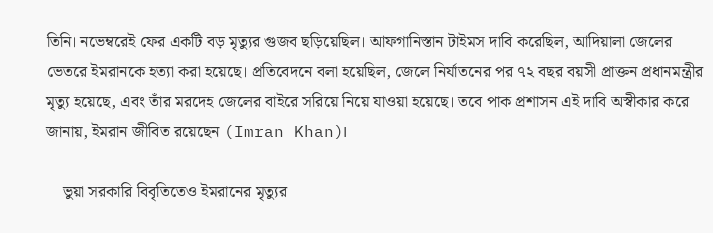তিনি। নভেম্বরেই ফের একটি বড় মৃত্যুর গুজব ছড়িয়েছিল। আফগানিস্তান টাইমস দাবি করেছিল, আদিয়ালা জেলের ভেতরে ইমরানকে হত্যা করা হয়েছে। প্রতিবেদনে বলা হয়েছিল, জেলে নির্যাতনের পর ৭২ বছর বয়সী প্রাক্তন প্রধানমন্ত্রীর মৃত্যু হয়েছে, এবং তাঁর মরদেহ জেলের বাইরে সরিয়ে নিয়ে যাওয়া হয়েছে। তবে পাক প্রশাসন এই দাবি অস্বীকার করে জানায়, ইমরান জীবিত রয়েছেন (Imran Khan)।

    ভুয়া সরকারি বিবৃতিতেও ইমরানের মৃত্যুর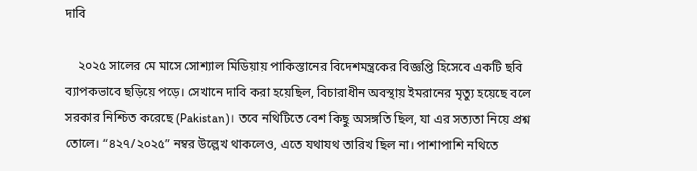দাবি

    ২০২৫ সালের মে মাসে সোশ্যাল মিডিয়ায় পাকিস্তানের বিদেশমন্ত্রকের বিজ্ঞপ্তি হিসেবে একটি ছবি ব্যাপকভাবে ছড়িয়ে পড়ে। সেখানে দাবি করা হয়েছিল, বিচারাধীন অবস্থায় ইমরানের মৃত্যু হয়েছে বলে সরকার নিশ্চিত করেছে (Pakistan)। তবে নথিটিতে বেশ কিছু অসঙ্গতি ছিল, যা এর সত্যতা নিয়ে প্রশ্ন তোলে। “৪২৭/২০২৫” নম্বর উল্লেখ থাকলেও, এতে যথাযথ তারিখ ছিল না। পাশাপাশি নথিতে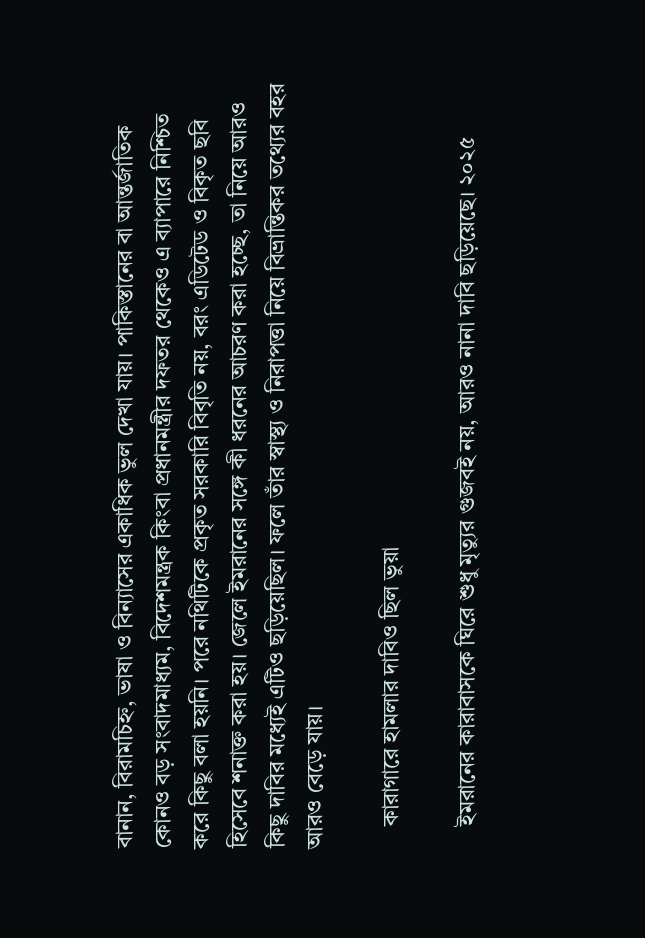বানান, বিরামচিহ্ন, ভাষা ও বিন্যাসের একাধিক ভুল দেখা যায়। পাকিস্তানের বা আন্তর্জাতিক কোনও বড় সংবাদমাধ্যম, বিদেশমন্ত্রক কিংবা প্রধানমন্ত্রীর দফতর থেকেও এ ব্যাপারে নিশ্চিত করে কিছু বলা হয়নি। পরে নথিটিকে প্রকৃত সরকারি বিবৃতি নয়, বরং এডিটেড ও বিকৃত ছবি হিসেবে শনাক্ত করা হয়। জেলে ইমরানের সঙ্গে কী ধরনের আচরণ করা হচ্ছে, তা নিয়ে আরও কিছু দাবির মধ্যেই এটিও ছড়িয়েছিল। ফলে তাঁর স্বাস্থ্য ও নিরাপত্তা নিয়ে বিভ্রান্তিকর তথ্যের বহর আরও বেড়ে যায়।

    কারাগারে হামলার দাবিও ছিল ভুয়া

    ইমরানের কারাবাসকে ঘিরে শুধু মৃত্যুর গুজবই নয়, আরও নানা দাবি ছড়িয়েছে। ২০২৫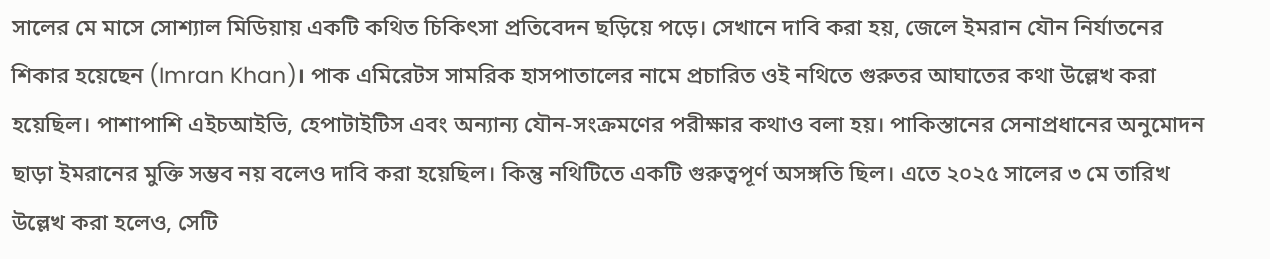সালের মে মাসে সোশ্যাল মিডিয়ায় একটি কথিত চিকিৎসা প্রতিবেদন ছড়িয়ে পড়ে। সেখানে দাবি করা হয়, জেলে ইমরান যৌন নির্যাতনের শিকার হয়েছেন (Imran Khan)। পাক এমিরেটস সামরিক হাসপাতালের নামে প্রচারিত ওই নথিতে গুরুতর আঘাতের কথা উল্লেখ করা হয়েছিল। পাশাপাশি এইচআইভি, হেপাটাইটিস এবং অন্যান্য যৌন-সংক্রমণের পরীক্ষার কথাও বলা হয়। পাকিস্তানের সেনাপ্রধানের অনুমোদন ছাড়া ইমরানের মুক্তি সম্ভব নয় বলেও দাবি করা হয়েছিল। কিন্তু নথিটিতে একটি গুরুত্বপূর্ণ অসঙ্গতি ছিল। এতে ২০২৫ সালের ৩ মে তারিখ উল্লেখ করা হলেও, সেটি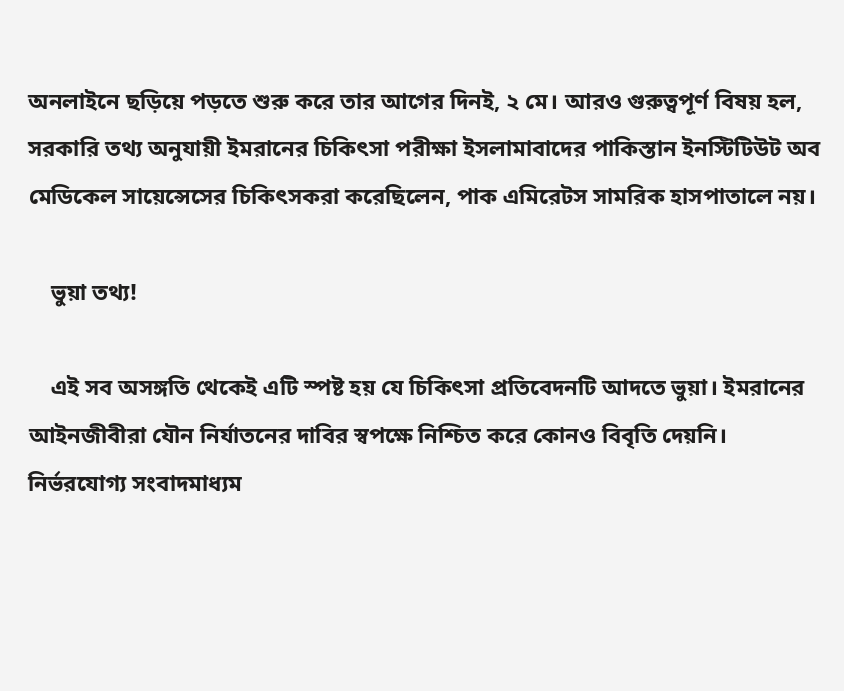অনলাইনে ছড়িয়ে পড়তে শুরু করে তার আগের দিনই, ২ মে। আরও গুরুত্বপূর্ণ বিষয় হল, সরকারি তথ্য অনুযায়ী ইমরানের চিকিৎসা পরীক্ষা ইসলামাবাদের পাকিস্তান ইনস্টিটিউট অব মেডিকেল সায়েন্সেসের চিকিৎসকরা করেছিলেন, পাক এমিরেটস সামরিক হাসপাতালে নয়।

    ভুয়া তথ্য!

    এই সব অসঙ্গতি থেকেই এটি স্পষ্ট হয় যে চিকিৎসা প্রতিবেদনটি আদতে ভুয়া। ইমরানের আইনজীবীরা যৌন নির্যাতনের দাবির স্বপক্ষে নিশ্চিত করে কোনও বিবৃতি দেয়নি। নির্ভরযোগ্য সংবাদমাধ্যম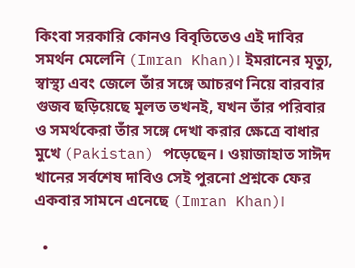কিংবা সরকারি কোনও বিবৃতিতেও এই দাবির সমর্থন মেলেনি (Imran Khan)। ইমরানের মৃত্যু, স্বাস্থ্য এবং জেলে তাঁর সঙ্গে আচরণ নিয়ে বারবার গুজব ছড়িয়েছে মূলত তখনই, যখন তাঁর পরিবার ও সমর্থকেরা তাঁর সঙ্গে দেখা করার ক্ষেত্রে বাধার মুখে (Pakistan) পড়েছেন। ওয়াজাহাত সাঈদ খানের সর্বশেষ দাবিও সেই পুরনো প্রশ্নকে ফের একবার সামনে এনেছে (Imran Khan)।

  •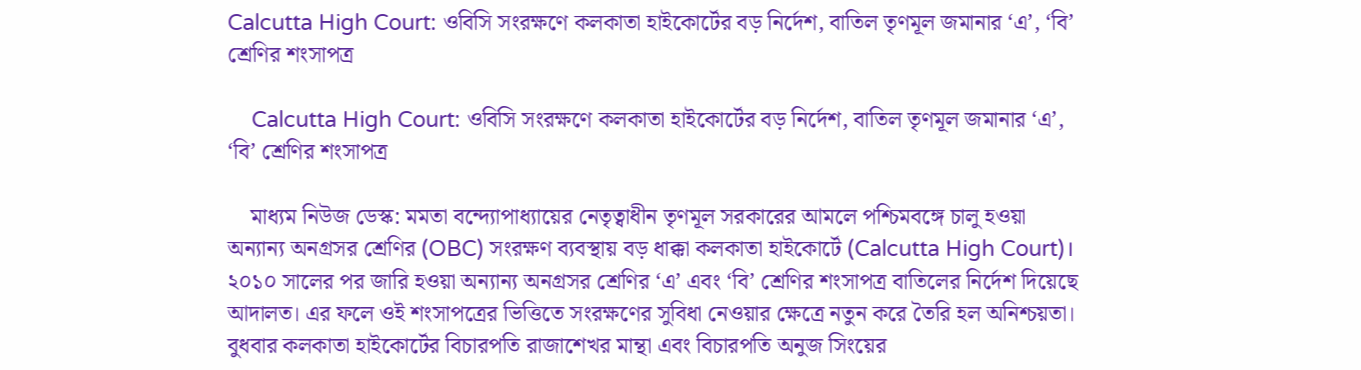Calcutta High Court: ওবিসি সংরক্ষণে কলকাতা হাইকোর্টের বড় নির্দেশ, বাতিল তৃণমূল জমানার ‘এ’, ‘বি’ শ্রেণির শংসাপত্র

    Calcutta High Court: ওবিসি সংরক্ষণে কলকাতা হাইকোর্টের বড় নির্দেশ, বাতিল তৃণমূল জমানার ‘এ’, ‘বি’ শ্রেণির শংসাপত্র

    মাধ্যম নিউজ ডেস্ক: মমতা বন্দ্যোপাধ্যায়ের নেতৃত্বাধীন তৃণমূল সরকারের আমলে পশ্চিমবঙ্গে চালু হওয়া অন্যান্য অনগ্রসর শ্রেণির (OBC) সংরক্ষণ ব্যবস্থায় বড় ধাক্কা কলকাতা হাইকোর্টে (Calcutta High Court)। ২০১০ সালের পর জারি হওয়া অন্যান্য অনগ্রসর শ্রেণির ‘এ’ এবং ‘বি’ শ্রেণির শংসাপত্র বাতিলের নির্দেশ দিয়েছে আদালত। এর ফলে ওই শংসাপত্রের ভিত্তিতে সংরক্ষণের সুবিধা নেওয়ার ক্ষেত্রে নতুন করে তৈরি হল অনিশ্চয়তা। বুধবার কলকাতা হাইকোর্টের বিচারপতি রাজাশেখর মান্থা এবং বিচারপতি অনুজ সিংয়ের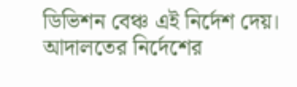ডিভিশন বেঞ্চ এই নির্দেশ দেয়। আদালতের নির্দেশের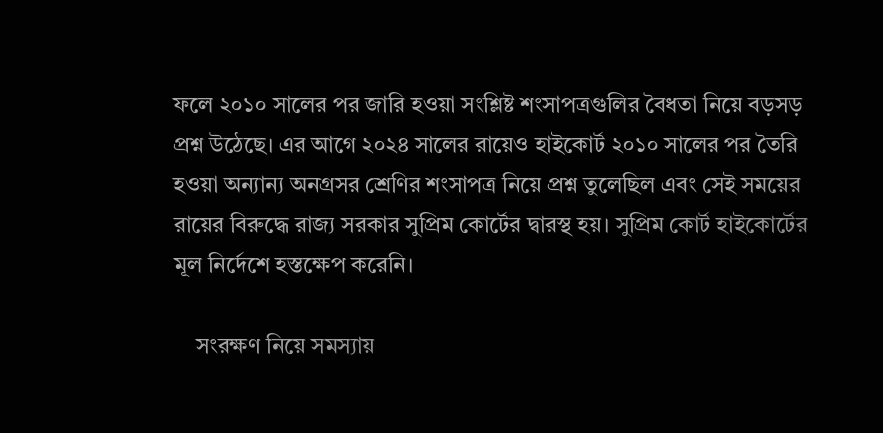ফলে ২০১০ সালের পর জারি হওয়া সংশ্লিষ্ট শংসাপত্রগুলির বৈধতা নিয়ে বড়সড় প্রশ্ন উঠেছে। এর আগে ২০২৪ সালের রায়েও হাইকোর্ট ২০১০ সালের পর তৈরি হওয়া অন্যান্য অনগ্রসর শ্রেণির শংসাপত্র নিয়ে প্রশ্ন তুলেছিল এবং সেই সময়ের রায়ের বিরুদ্ধে রাজ্য সরকার সুপ্রিম কোর্টের দ্বারস্থ হয়। সুপ্রিম কোর্ট হাইকোর্টের মূল নির্দেশে হস্তক্ষেপ করেনি।

    সংরক্ষণ নিয়ে সমস্যায়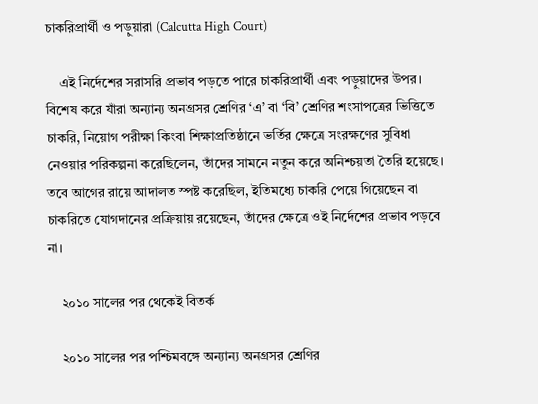চাকরিপ্রার্থী ও পড়ুয়ারা (Calcutta High Court)

    এই নির্দেশের সরাসরি প্রভাব পড়তে পারে চাকরিপ্রার্থী এবং পড়ুয়াদের উপর। বিশেষ করে যাঁরা অন্যান্য অনগ্রসর শ্রেণির ‘এ’ বা ‘বি’ শ্রেণির শংসাপত্রের ভিত্তিতে চাকরি, নিয়োগ পরীক্ষা কিংবা শিক্ষাপ্রতিষ্ঠানে ভর্তির ক্ষেত্রে সংরক্ষণের সুবিধা নেওয়ার পরিকল্পনা করেছিলেন, তাঁদের সামনে নতুন করে অনিশ্চয়তা তৈরি হয়েছে। তবে আগের রায়ে আদালত স্পষ্ট করেছিল, ইতিমধ্যে চাকরি পেয়ে গিয়েছেন বা চাকরিতে যোগদানের প্রক্রিয়ায় রয়েছেন, তাঁদের ক্ষেত্রে ওই নির্দেশের প্রভাব পড়বে না।

    ২০১০ সালের পর থেকেই বিতর্ক

    ২০১০ সালের পর পশ্চিমবঙ্গে অন্যান্য অনগ্রসর শ্রেণির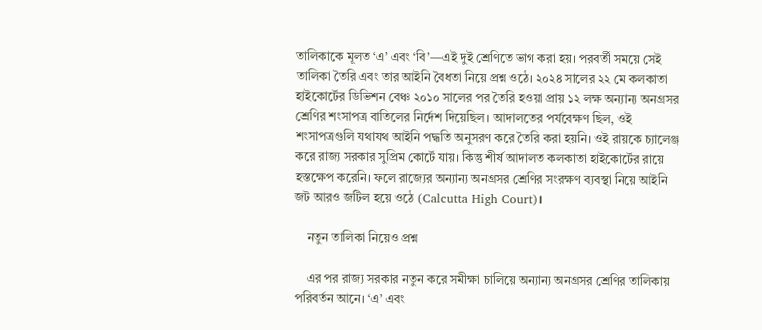তালিকাকে মূলত ‘এ’ এবং ‘বি’—এই দুই শ্রেণিতে ভাগ করা হয়। পরবর্তী সময়ে সেই তালিকা তৈরি এবং তার আইনি বৈধতা নিয়ে প্রশ্ন ওঠে। ২০২৪ সালের ২২ মে কলকাতা হাইকোর্টের ডিভিশন বেঞ্চ ২০১০ সালের পর তৈরি হওয়া প্রায় ১২ লক্ষ অন্যান্য অনগ্রসর শ্রেণির শংসাপত্র বাতিলের নির্দেশ দিয়েছিল। আদালতের পর্যবেক্ষণ ছিল, ওই শংসাপত্রগুলি যথাযথ আইনি পদ্ধতি অনুসরণ করে তৈরি করা হয়নি। ওই রায়কে চ্যালেঞ্জ করে রাজ্য সরকার সুপ্রিম কোর্টে যায়। কিন্তু শীর্ষ আদালত কলকাতা হাইকোর্টের রায়ে হস্তক্ষেপ করেনি। ফলে রাজ্যের অন্যান্য অনগ্রসর শ্রেণির সংরক্ষণ ব্যবস্থা নিয়ে আইনি জট আরও জটিল হয়ে ওঠে (Calcutta High Court)।

    নতুন তালিকা নিয়েও প্রশ্ন

    এর পর রাজ্য সরকার নতুন করে সমীক্ষা চালিয়ে অন্যান্য অনগ্রসর শ্রেণির তালিকায় পরিবর্তন আনে। ‘এ’ এবং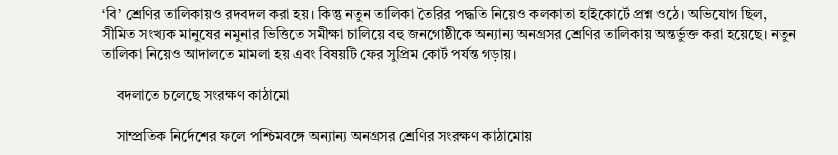‘বি’ শ্রেণির তালিকায়ও রদবদল করা হয়। কিন্তু নতুন তালিকা তৈরির পদ্ধতি নিয়েও কলকাতা হাইকোর্টে প্রশ্ন ওঠে। অভিযোগ ছিল, সীমিত সংখ্যক মানুষের নমুনার ভিত্তিতে সমীক্ষা চালিয়ে বহু জনগোষ্ঠীকে অন্যান্য অনগ্রসর শ্রেণির তালিকায় অন্তর্ভুক্ত করা হয়েছে। নতুন তালিকা নিয়েও আদালতে মামলা হয় এবং বিষয়টি ফের সুপ্রিম কোর্ট পর্যন্ত গড়ায়।

    বদলাতে চলেছে সংরক্ষণ কাঠামো

    সাম্প্রতিক নির্দেশের ফলে পশ্চিমবঙ্গে অন্যান্য অনগ্রসর শ্রেণির সংরক্ষণ কাঠামোয়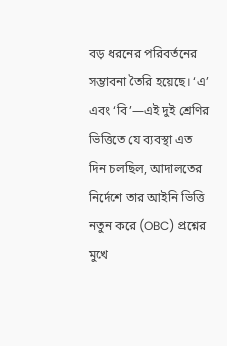বড় ধরনের পরিবর্তনের সম্ভাবনা তৈরি হয়েছে। ‘এ’ এবং ‘বি’—এই দুই শ্রেণির ভিত্তিতে যে ব্যবস্থা এত দিন চলছিল, আদালতের নির্দেশে তার আইনি ভিত্তি নতুন করে (OBC) প্রশ্নের মুখে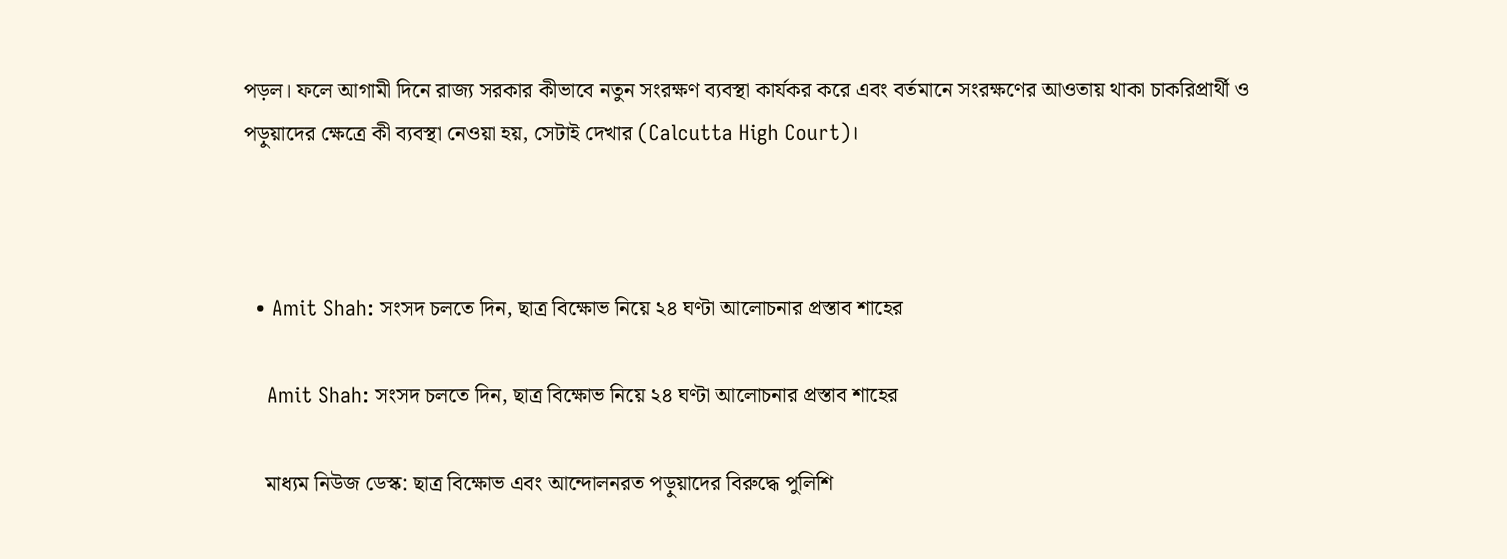পড়ল। ফলে আগামী দিনে রাজ্য সরকার কীভাবে নতুন সংরক্ষণ ব্যবস্থা কার্যকর করে এবং বর্তমানে সংরক্ষণের আওতায় থাকা চাকরিপ্রার্থী ও পড়ুয়াদের ক্ষেত্রে কী ব্যবস্থা নেওয়া হয়, সেটাই দেখার (Calcutta High Court)।



  • Amit Shah: সংসদ চলতে দিন, ছাত্র বিক্ষোভ নিয়ে ২৪ ঘণ্টা আলোচনার প্রস্তাব শাহের

    Amit Shah: সংসদ চলতে দিন, ছাত্র বিক্ষোভ নিয়ে ২৪ ঘণ্টা আলোচনার প্রস্তাব শাহের

    মাধ্যম নিউজ ডেস্ক: ছাত্র বিক্ষোভ এবং আন্দোলনরত পড়ুয়াদের বিরুদ্ধে পুলিশি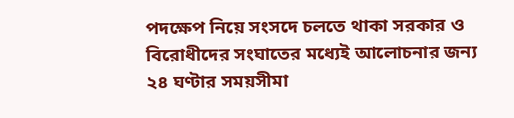পদক্ষেপ নিয়ে সংসদে চলতে থাকা সরকার ও বিরোধীদের সংঘাতের মধ্যেই আলোচনার জন্য ২৪ ঘণ্টার সময়সীমা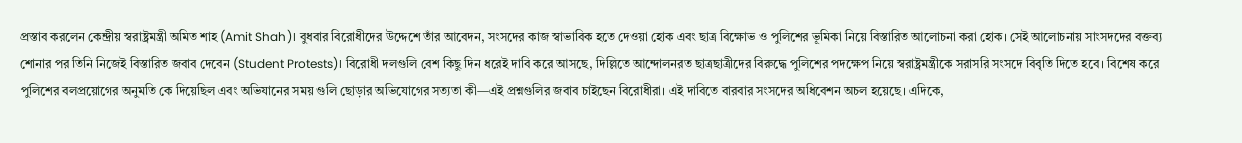প্রস্তাব করলেন কেন্দ্রীয় স্বরাষ্ট্রমন্ত্রী অমিত শাহ (Amit Shah)। বুধবার বিরোধীদের উদ্দেশে তাঁর আবেদন, সংসদের কাজ স্বাভাবিক হতে দেওয়া হোক এবং ছাত্র বিক্ষোভ ও পুলিশের ভূমিকা নিয়ে বিস্তারিত আলোচনা করা হোক। সেই আলোচনায় সাংসদদের বক্তব্য শোনার পর তিনি নিজেই বিস্তারিত জবাব দেবেন (Student Protests)। বিরোধী দলগুলি বেশ কিছু দিন ধরেই দাবি করে আসছে, দিল্লিতে আন্দোলনরত ছাত্রছাত্রীদের বিরুদ্ধে পুলিশের পদক্ষেপ নিয়ে স্বরাষ্ট্রমন্ত্রীকে সরাসরি সংসদে বিবৃতি দিতে হবে। বিশেষ করে পুলিশের বলপ্রয়োগের অনুমতি কে দিয়েছিল এবং অভিযানের সময় গুলি ছোড়ার অভিযোগের সত্যতা কী—এই প্রশ্নগুলির জবাব চাইছেন বিরোধীরা। এই দাবিতে বারবার সংসদের অধিবেশন অচল হয়েছে। এদিকে,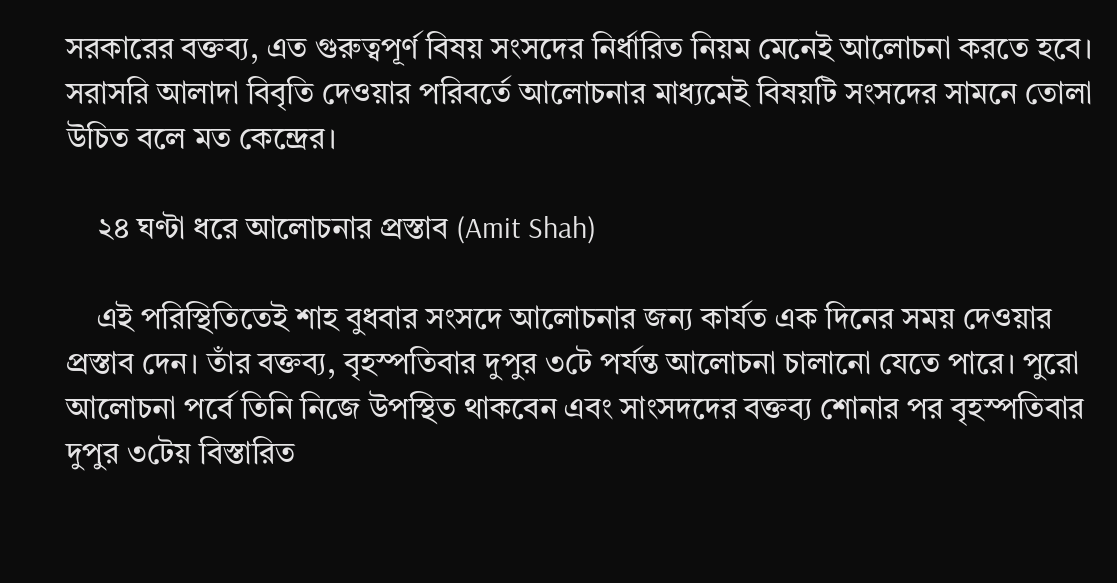সরকারের বক্তব্য, এত গুরুত্বপূর্ণ বিষয় সংসদের নির্ধারিত নিয়ম মেনেই আলোচনা করতে হবে। সরাসরি আলাদা বিবৃতি দেওয়ার পরিবর্তে আলোচনার মাধ্যমেই বিষয়টি সংসদের সামনে তোলা উচিত বলে মত কেন্দ্রের।

    ২৪ ঘণ্টা ধরে আলোচনার প্রস্তাব (Amit Shah)

    এই পরিস্থিতিতেই শাহ বুধবার সংসদে আলোচনার জন্য কার্যত এক দিনের সময় দেওয়ার প্রস্তাব দেন। তাঁর বক্তব্য, বৃহস্পতিবার দুপুর ৩টে পর্যন্ত আলোচনা চালানো যেতে পারে। পুরো আলোচনা পর্বে তিনি নিজে উপস্থিত থাকবেন এবং সাংসদদের বক্তব্য শোনার পর বৃহস্পতিবার দুপুর ৩টেয় বিস্তারিত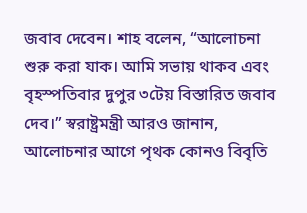জবাব দেবেন। শাহ বলেন, “আলোচনা শুরু করা যাক। আমি সভায় থাকব এবং বৃহস্পতিবার দুপুর ৩টেয় বিস্তারিত জবাব দেব।” স্বরাষ্ট্রমন্ত্রী আরও জানান, আলোচনার আগে পৃথক কোনও বিবৃতি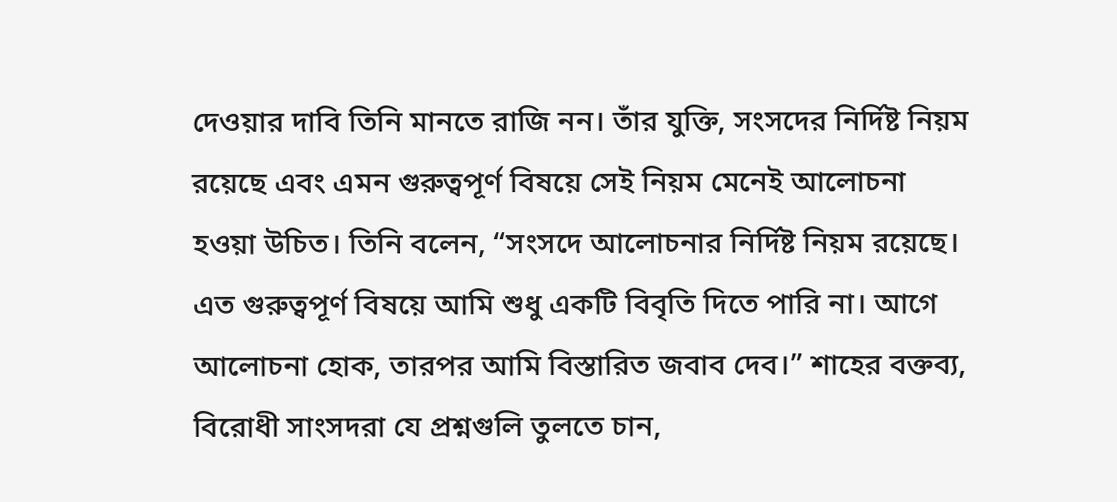দেওয়ার দাবি তিনি মানতে রাজি নন। তাঁর যুক্তি, সংসদের নির্দিষ্ট নিয়ম রয়েছে এবং এমন গুরুত্বপূর্ণ বিষয়ে সেই নিয়ম মেনেই আলোচনা হওয়া উচিত। তিনি বলেন, “সংসদে আলোচনার নির্দিষ্ট নিয়ম রয়েছে। এত গুরুত্বপূর্ণ বিষয়ে আমি শুধু একটি বিবৃতি দিতে পারি না। আগে আলোচনা হোক, তারপর আমি বিস্তারিত জবাব দেব।” শাহের বক্তব্য, বিরোধী সাংসদরা যে প্রশ্নগুলি তুলতে চান,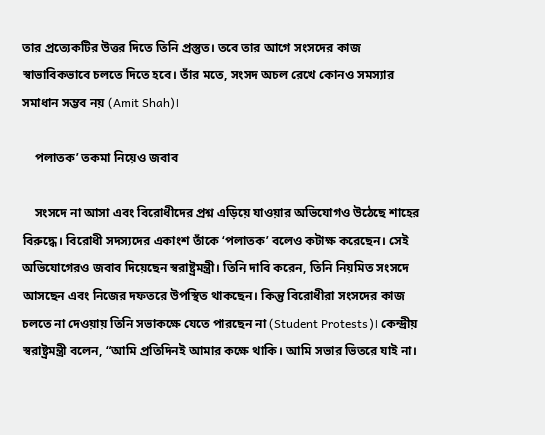তার প্রত্যেকটির উত্তর দিতে তিনি প্রস্তুত। তবে তার আগে সংসদের কাজ স্বাভাবিকভাবে চলতে দিতে হবে। তাঁর মতে, সংসদ অচল রেখে কোনও সমস্যার সমাধান সম্ভব নয় (Amit Shah)।

    পলাতক’ তকমা নিয়েও জবাব

    সংসদে না আসা এবং বিরোধীদের প্রশ্ন এড়িয়ে যাওয়ার অভিযোগও উঠেছে শাহের বিরুদ্ধে। বিরোধী সদস্যদের একাংশ তাঁকে ‘পলাতক’ বলেও কটাক্ষ করেছেন। সেই অভিযোগেরও জবাব দিয়েছেন স্বরাষ্ট্রমন্ত্রী। তিনি দাবি করেন, তিনি নিয়মিত সংসদে আসছেন এবং নিজের দফতরে উপস্থিত থাকছেন। কিন্তু বিরোধীরা সংসদের কাজ চলতে না দেওয়ায় তিনি সভাকক্ষে যেতে পারছেন না (Student Protests)। কেন্দ্রীয় স্বরাষ্ট্রমন্ত্রী বলেন, “আমি প্রতিদিনই আমার কক্ষে থাকি। আমি সভার ভিতরে যাই না।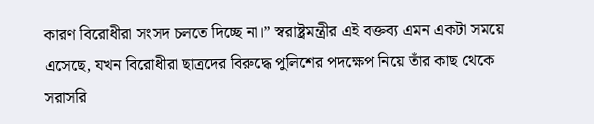কারণ বিরোধীরা সংসদ চলতে দিচ্ছে না।” স্বরাষ্ট্রমন্ত্রীর এই বক্তব্য এমন একটা সময়ে এসেছে, যখন বিরোধীরা ছাত্রদের বিরুদ্ধে পুলিশের পদক্ষেপ নিয়ে তাঁর কাছ থেকে সরাসরি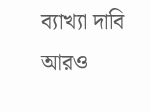ব্যাখ্যা দাবি আরও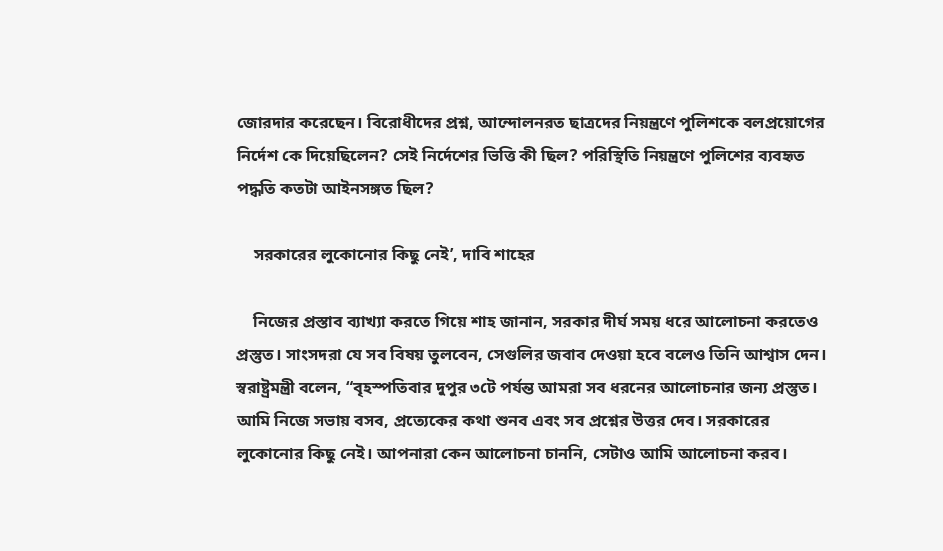জোরদার করেছেন। বিরোধীদের প্রশ্ন, আন্দোলনরত ছাত্রদের নিয়ন্ত্রণে পুলিশকে বলপ্রয়োগের নির্দেশ কে দিয়েছিলেন? সেই নির্দেশের ভিত্তি কী ছিল? পরিস্থিতি নিয়ন্ত্রণে পুলিশের ব্যবহৃত পদ্ধতি কতটা আইনসঙ্গত ছিল?

    সরকারের লুকোনোর কিছু নেই’, দাবি শাহের

    নিজের প্রস্তাব ব্যাখ্যা করতে গিয়ে শাহ জানান, সরকার দীর্ঘ সময় ধরে আলোচনা করতেও প্রস্তুত। সাংসদরা যে সব বিষয় তুলবেন, সেগুলির জবাব দেওয়া হবে বলেও তিনি আশ্বাস দেন। স্বরাষ্ট্রমন্ত্রী বলেন, “বৃহস্পতিবার দুপুর ৩টে পর্যন্ত আমরা সব ধরনের আলোচনার জন্য প্রস্তুত। আমি নিজে সভায় বসব, প্রত্যেকের কথা শুনব এবং সব প্রশ্নের উত্তর দেব। সরকারের লুকোনোর কিছু নেই। আপনারা কেন আলোচনা চাননি, সেটাও আমি আলোচনা করব।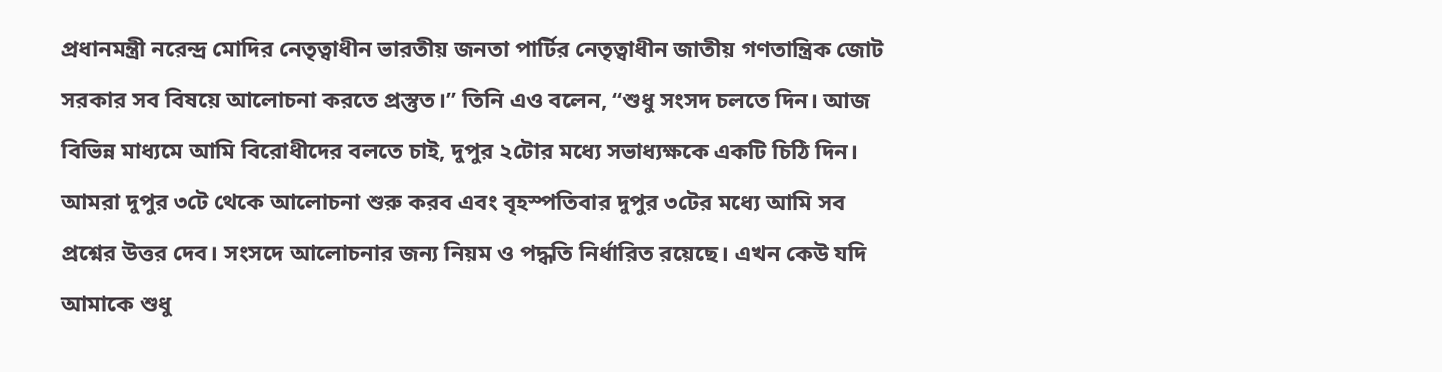প্রধানমন্ত্রী নরেন্দ্র মোদির নেতৃত্বাধীন ভারতীয় জনতা পার্টির নেতৃত্বাধীন জাতীয় গণতান্ত্রিক জোট সরকার সব বিষয়ে আলোচনা করতে প্রস্তুত।” তিনি এও বলেন, “শুধু সংসদ চলতে দিন। আজ বিভিন্ন মাধ্যমে আমি বিরোধীদের বলতে চাই, দুপুর ২টোর মধ্যে সভাধ্যক্ষকে একটি চিঠি দিন। আমরা দুপুর ৩টে থেকে আলোচনা শুরু করব এবং বৃহস্পতিবার দুপুর ৩টের মধ্যে আমি সব প্রশ্নের উত্তর দেব। সংসদে আলোচনার জন্য নিয়ম ও পদ্ধতি নির্ধারিত রয়েছে। এখন কেউ যদি আমাকে শুধু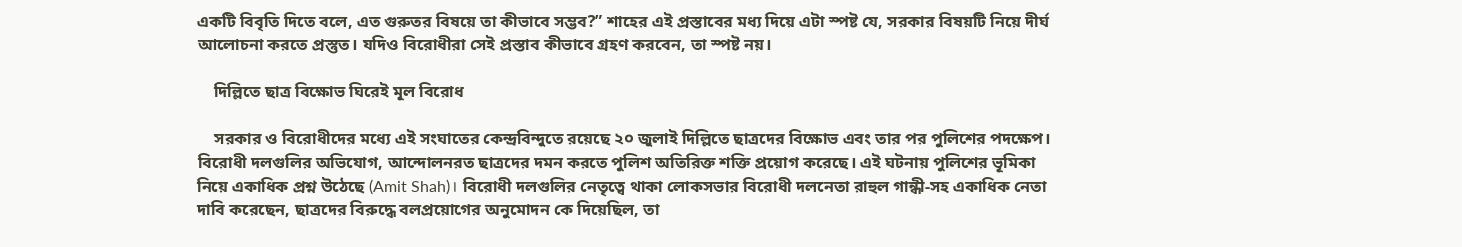একটি বিবৃতি দিতে বলে, এত গুরুতর বিষয়ে তা কীভাবে সম্ভব?” শাহের এই প্রস্তাবের মধ্য দিয়ে এটা স্পষ্ট যে, সরকার বিষয়টি নিয়ে দীর্ঘ আলোচনা করতে প্রস্তুত। যদিও বিরোধীরা সেই প্রস্তাব কীভাবে গ্রহণ করবেন, তা স্পষ্ট নয়।

    দিল্লিতে ছাত্র বিক্ষোভ ঘিরেই মূল বিরোধ

    সরকার ও বিরোধীদের মধ্যে এই সংঘাতের কেন্দ্রবিন্দুতে রয়েছে ২০ জুলাই দিল্লিতে ছাত্রদের বিক্ষোভ এবং তার পর পুলিশের পদক্ষেপ। বিরোধী দলগুলির অভিযোগ, আন্দোলনরত ছাত্রদের দমন করতে পুলিশ অতিরিক্ত শক্তি প্রয়োগ করেছে। এই ঘটনায় পুলিশের ভূমিকা নিয়ে একাধিক প্রশ্ন উঠেছে (Amit Shah)। বিরোধী দলগুলির নেতৃত্বে থাকা লোকসভার বিরোধী দলনেতা রাহুল গান্ধী-সহ একাধিক নেতা দাবি করেছেন, ছাত্রদের বিরুদ্ধে বলপ্রয়োগের অনুমোদন কে দিয়েছিল, তা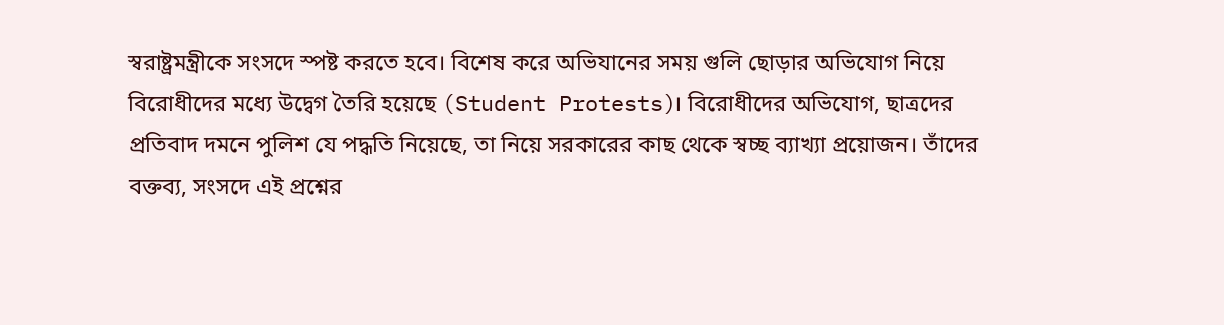স্বরাষ্ট্রমন্ত্রীকে সংসদে স্পষ্ট করতে হবে। বিশেষ করে অভিযানের সময় গুলি ছোড়ার অভিযোগ নিয়ে বিরোধীদের মধ্যে উদ্বেগ তৈরি হয়েছে (Student Protests)। বিরোধীদের অভিযোগ, ছাত্রদের প্রতিবাদ দমনে পুলিশ যে পদ্ধতি নিয়েছে, তা নিয়ে সরকারের কাছ থেকে স্বচ্ছ ব্যাখ্যা প্রয়োজন। তাঁদের বক্তব্য, সংসদে এই প্রশ্নের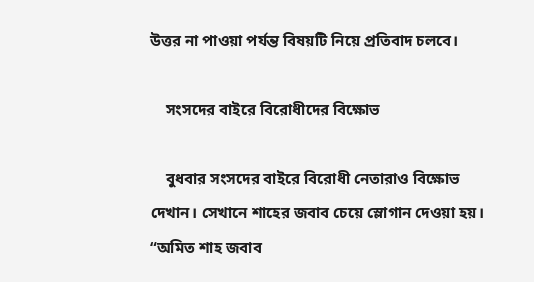উত্তর না পাওয়া পর্যন্ত বিষয়টি নিয়ে প্রতিবাদ চলবে।

    সংসদের বাইরে বিরোধীদের বিক্ষোভ

    বুধবার সংসদের বাইরে বিরোধী নেতারাও বিক্ষোভ দেখান। সেখানে শাহের জবাব চেয়ে স্লোগান দেওয়া হয়। “অমিত শাহ জবাব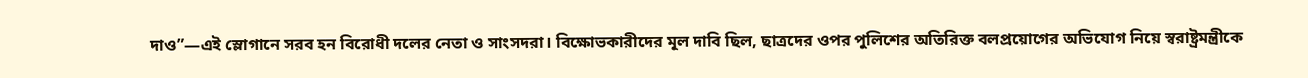দাও”—এই স্লোগানে সরব হন বিরোধী দলের নেতা ও সাংসদরা। বিক্ষোভকারীদের মূল দাবি ছিল, ছাত্রদের ওপর পুলিশের অতিরিক্ত বলপ্রয়োগের অভিযোগ নিয়ে স্বরাষ্ট্রমন্ত্রীকে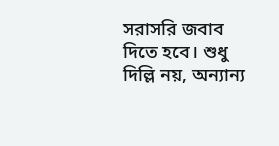সরাসরি জবাব দিতে হবে। শুধু দিল্লি নয়, অন্যান্য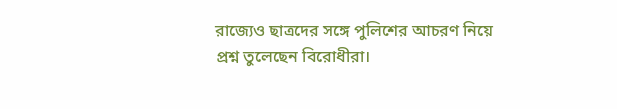রাজ্যেও ছাত্রদের সঙ্গে পুলিশের আচরণ নিয়ে প্রশ্ন তুলেছেন বিরোধীরা।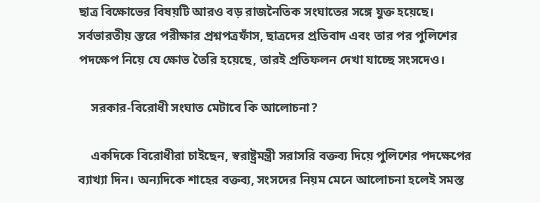ছাত্র বিক্ষোভের বিষয়টি আরও বড় রাজনৈতিক সংঘাতের সঙ্গে যুক্ত হয়েছে। সর্বভারতীয় স্তরে পরীক্ষার প্রশ্নপত্রফাঁস, ছাত্রদের প্রতিবাদ এবং তার পর পুলিশের পদক্ষেপ নিয়ে যে ক্ষোভ তৈরি হয়েছে, তারই প্রতিফলন দেখা যাচ্ছে সংসদেও।

    সরকার-বিরোধী সংঘাত মেটাবে কি আলোচনা?

    একদিকে বিরোধীরা চাইছেন, স্বরাষ্ট্রমন্ত্রী সরাসরি বক্তব্য দিয়ে পুলিশের পদক্ষেপের ব্যাখ্যা দিন। অন্যদিকে শাহের বক্তব্য, সংসদের নিয়ম মেনে আলোচনা হলেই সমস্ত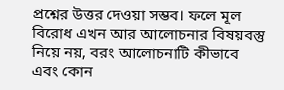প্রশ্নের উত্তর দেওয়া সম্ভব। ফলে মূল বিরোধ এখন আর আলোচনার বিষয়বস্তু নিয়ে নয়, বরং আলোচনাটি কীভাবে এবং কোন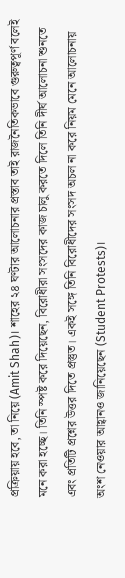প্রক্রিয়ায় হবে, তা নিয়ে (Amit Shah)। শাহের ২৪ ঘণ্টার আলোচনার প্রস্তাব তাই রাজনৈতিকভাবে গুরুত্বপূর্ণ বলেই মনে করা হচ্ছে। তিনি স্পষ্ট করে দিয়েছেন, বিরোধীরা সংসদের কাজ চালু করতে দিলে তিনি দীর্ঘ আলোচনা শুনতে এবং প্রতিটি প্রশ্নের উত্তর দিতে প্রস্তুত। একই সঙ্গে তিনি বিরোধীদের সংসদ অচল না করে নিয়ম মেনে আলোচনায় অংশ নেওয়ার আহ্বানও জানিয়েছেন (Student Protests)।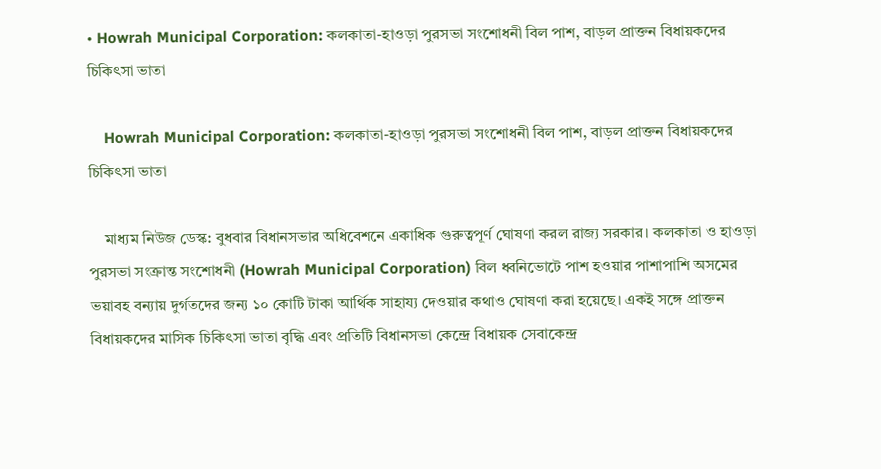• Howrah Municipal Corporation: কলকাতা-হাওড়া পুরসভা সংশোধনী বিল পাশ, বাড়ল প্রাক্তন বিধায়কদের চিকিৎসা ভাতা

    Howrah Municipal Corporation: কলকাতা-হাওড়া পুরসভা সংশোধনী বিল পাশ, বাড়ল প্রাক্তন বিধায়কদের চিকিৎসা ভাতা

    মাধ্যম নিউজ ডেস্ক: বুধবার বিধানসভার অধিবেশনে একাধিক গুরুত্বপূর্ণ ঘোষণা করল রাজ্য সরকার। কলকাতা ও হাওড়া পুরসভা সংক্রান্ত সংশোধনী (Howrah Municipal Corporation) বিল ধ্বনিভোটে পাশ হওয়ার পাশাপাশি অসমের ভয়াবহ বন্যায় দুর্গতদের জন্য ১০ কোটি টাকা আর্থিক সাহায্য দেওয়ার কথাও ঘোষণা করা হয়েছে। একই সঙ্গে প্রাক্তন বিধায়কদের মাসিক চিকিৎসা ভাতা বৃদ্ধি এবং প্রতিটি বিধানসভা কেন্দ্রে বিধায়ক সেবাকেন্দ্র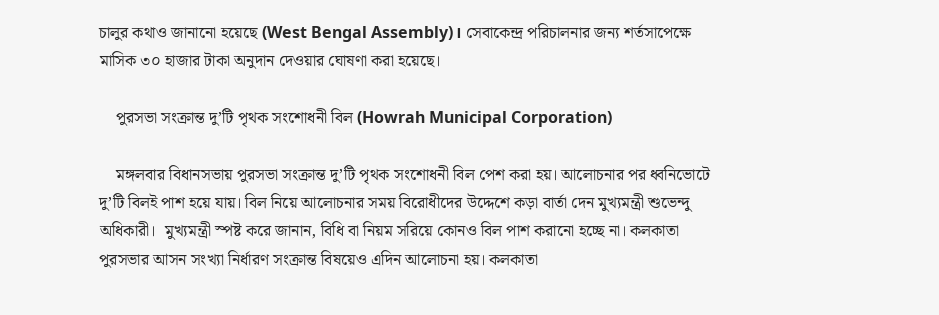চালুর কথাও জানানো হয়েছে (West Bengal Assembly)। সেবাকেন্দ্র পরিচালনার জন্য শর্তসাপেক্ষে মাসিক ৩০ হাজার টাকা অনুদান দেওয়ার ঘোষণা করা হয়েছে।

    পুরসভা সংক্রান্ত দু’টি পৃথক সংশোধনী বিল (Howrah Municipal Corporation)

    মঙ্গলবার বিধানসভায় পুরসভা সংক্রান্ত দু’টি পৃথক সংশোধনী বিল পেশ করা হয়। আলোচনার পর ধ্বনিভোটে দু’টি বিলই পাশ হয়ে যায়। বিল নিয়ে আলোচনার সময় বিরোধীদের উদ্দেশে কড়া বার্তা দেন মুখ্যমন্ত্রী শুভেন্দু অধিকারী।  মুখ্যমন্ত্রী স্পষ্ট করে জানান, বিধি বা নিয়ম সরিয়ে কোনও বিল পাশ করানো হচ্ছে না। কলকাতা পুরসভার আসন সংখ্যা নির্ধারণ সংক্রান্ত বিষয়েও এদিন আলোচনা হয়। কলকাতা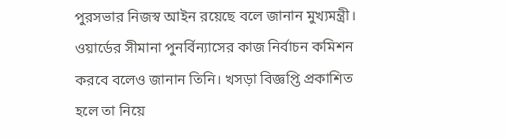পুরসভার নিজস্ব আইন রয়েছে বলে জানান মুখ্যমন্ত্রী। ওয়ার্ডের সীমানা পুনর্বিন্যাসের কাজ নির্বাচন কমিশন করবে বলেও জানান তিনি। খসড়া বিজ্ঞপ্তি প্রকাশিত হলে তা নিয়ে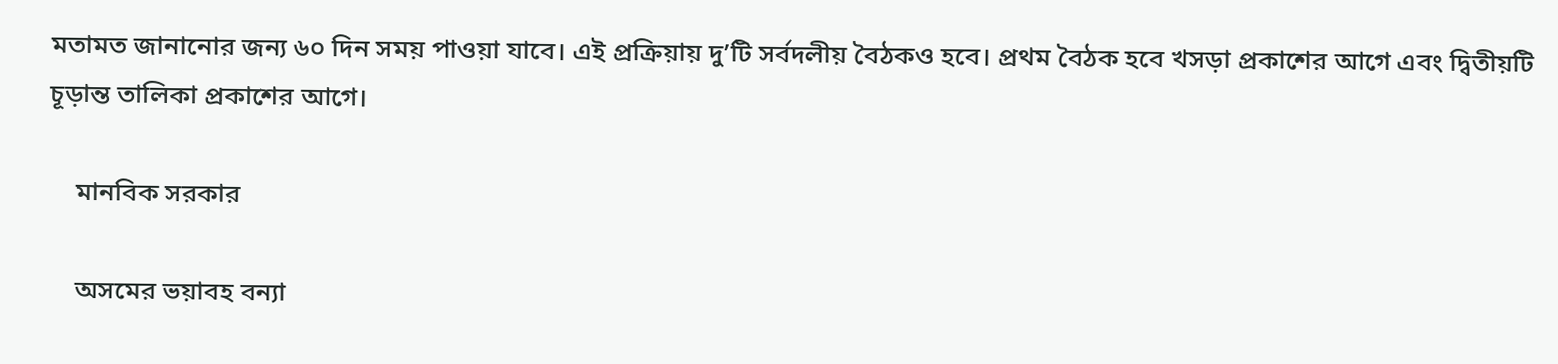মতামত জানানোর জন্য ৬০ দিন সময় পাওয়া যাবে। এই প্রক্রিয়ায় দু’টি সর্বদলীয় বৈঠকও হবে। প্রথম বৈঠক হবে খসড়া প্রকাশের আগে এবং দ্বিতীয়টি চূড়ান্ত তালিকা প্রকাশের আগে।

    মানবিক সরকার

    অসমের ভয়াবহ বন্যা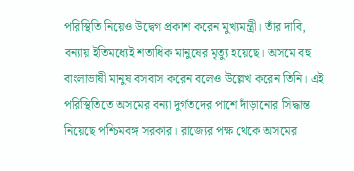পরিস্থিতি নিয়েও উদ্বেগ প্রকাশ করেন মুখ্যমন্ত্রী। তাঁর দাবি, বন্যায় ইতিমধ্যেই শতাধিক মানুষের মৃত্যু হয়েছে। অসমে বহু বাংলাভাষী মানুষ বসবাস করেন বলেও উল্লেখ করেন তিনি। এই পরিস্থিতিতে অসমের বন্যা দুর্গতদের পাশে দাঁড়ানোর সিদ্ধান্ত নিয়েছে পশ্চিমবঙ্গ সরকার। রাজ্যের পক্ষ থেকে অসমের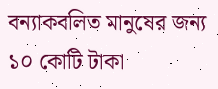বন্যাকবলিত মানুষের জন্য ১০ কোটি টাকা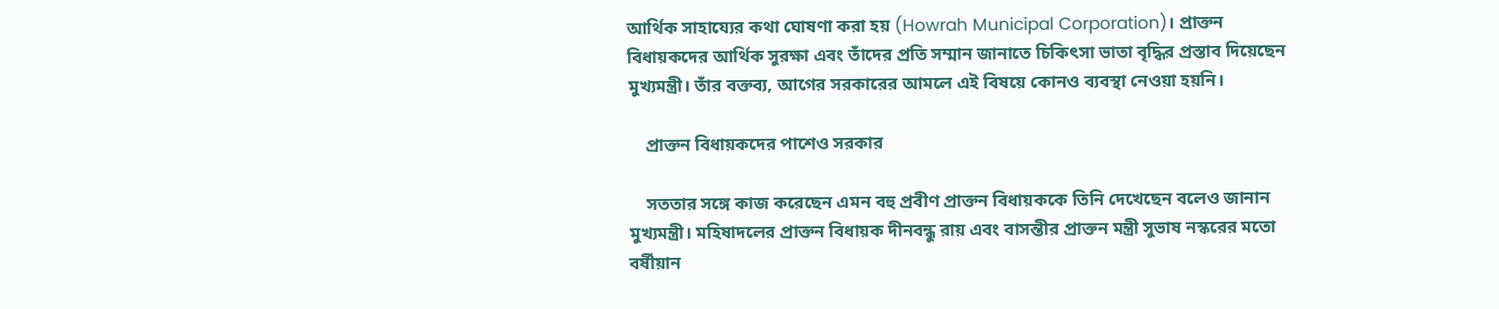আর্থিক সাহায্যের কথা ঘোষণা করা হয় (Howrah Municipal Corporation)। প্রাক্তন বিধায়কদের আর্থিক সুরক্ষা এবং তাঁদের প্রতি সম্মান জানাতে চিকিৎসা ভাতা বৃদ্ধির প্রস্তাব দিয়েছেন মুখ্যমন্ত্রী। তাঁর বক্তব্য, আগের সরকারের আমলে এই বিষয়ে কোনও ব্যবস্থা নেওয়া হয়নি।

    প্রাক্তন বিধায়কদের পাশেও সরকার

    সততার সঙ্গে কাজ করেছেন এমন বহু প্রবীণ প্রাক্তন বিধায়ককে তিনি দেখেছেন বলেও জানান মুখ্যমন্ত্রী। মহিষাদলের প্রাক্তন বিধায়ক দীনবন্ধু রায় এবং বাসন্তীর প্রাক্তন মন্ত্রী সুভাষ নস্করের মতো বর্ষীয়ান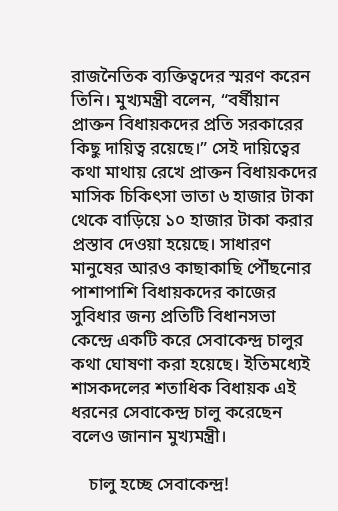রাজনৈতিক ব্যক্তিত্বদের স্মরণ করেন তিনি। মুখ্যমন্ত্রী বলেন, “বর্ষীয়ান প্রাক্তন বিধায়কদের প্রতি সরকারের কিছু দায়িত্ব রয়েছে।” সেই দায়িত্বের কথা মাথায় রেখে প্রাক্তন বিধায়কদের মাসিক চিকিৎসা ভাতা ৬ হাজার টাকা থেকে বাড়িয়ে ১০ হাজার টাকা করার প্রস্তাব দেওয়া হয়েছে। সাধারণ মানুষের আরও কাছাকাছি পৌঁছনোর পাশাপাশি বিধায়কদের কাজের সুবিধার জন্য প্রতিটি বিধানসভা কেন্দ্রে একটি করে সেবাকেন্দ্র চালুর কথা ঘোষণা করা হয়েছে। ইতিমধ্যেই শাসকদলের শতাধিক বিধায়ক এই ধরনের সেবাকেন্দ্র চালু করেছেন বলেও জানান মুখ্যমন্ত্রী।

    চালু হচ্ছে সেবাকেন্দ্র!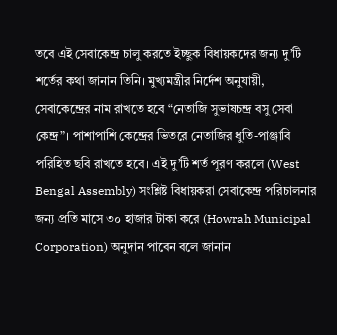তবে এই সেবাকেন্দ্র চালু করতে ইচ্ছুক বিধায়কদের জন্য দু’টি শর্তের কথা জানান তিনি। মুখ্যমন্ত্রীর নির্দেশ অনুযায়ী, সেবাকেন্দ্রের নাম রাখতে হবে “নেতাজি সুভাষচন্দ্র বসু সেবা কেন্দ্র”। পাশাপাশি কেন্দ্রের ভিতরে নেতাজির ধুতি-পাঞ্জাবি পরিহিত ছবি রাখতে হবে। এই দু’টি শর্ত পূরণ করলে (West Bengal Assembly) সংশ্লিষ্ট বিধায়করা সেবাকেন্দ্র পরিচালনার জন্য প্রতি মাসে ৩০ হাজার টাকা করে (Howrah Municipal Corporation) অনুদান পাবেন বলে জানান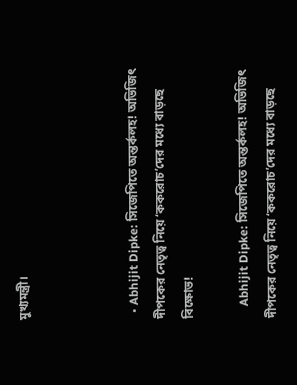মুখ্যমন্ত্রী।



  • Abhijit Dipke: সিজেপিতে অন্তর্কলহ! অভিজিৎ দীপকের নেতৃত্ব নিয়ে ‘ককরোচ’দের মধ্যে বাড়ছে বিক্ষোভ!

    Abhijit Dipke: সিজেপিতে অন্তর্কলহ! অভিজিৎ দীপকের নেতৃত্ব নিয়ে ‘ককরোচ’দের মধ্যে বাড়ছে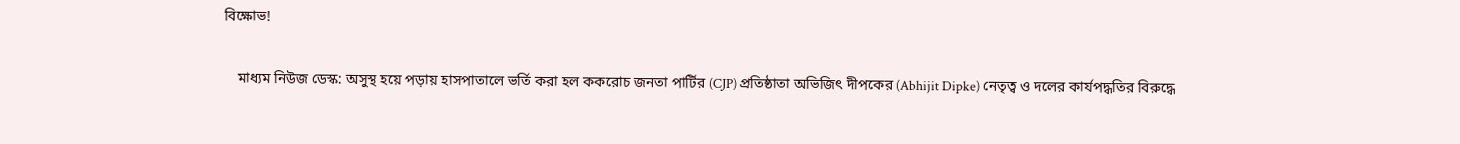বিক্ষোভ!

    মাধ্যম নিউজ ডেস্ক: অসুস্থ হয়ে পড়ায় হাসপাতালে ভর্তি করা হল ককরোচ জনতা পার্টির (CJP) প্রতিষ্ঠাতা অভিজিৎ দীপকের (Abhijit Dipke) নেতৃত্ব ও দলের কার্যপদ্ধতির বিরুদ্ধে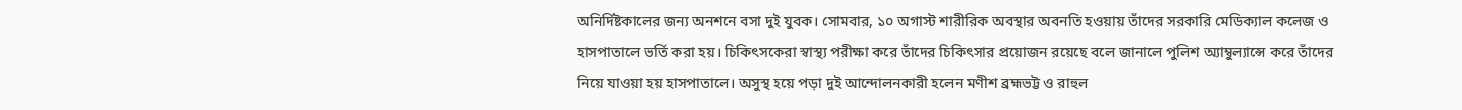অনির্দিষ্টকালের জন্য অনশনে বসা দুই যুবক। সোমবার, ১০ অগাস্ট শারীরিক অবস্থার অবনতি হওয়ায় তাঁদের সরকারি মেডিক্যাল কলেজ ও হাসপাতালে ভর্তি করা হয়। চিকিৎসকেরা স্বাস্থ্য পরীক্ষা করে তাঁদের চিকিৎসার প্রয়োজন রয়েছে বলে জানালে পুলিশ অ্যাম্বুল্যান্সে করে তাঁদের নিয়ে যাওয়া হয় হাসপাতালে। অসুস্থ হয়ে পড়া দুই আন্দোলনকারী হলেন মণীশ ব্রহ্মভট্ট ও রাহুল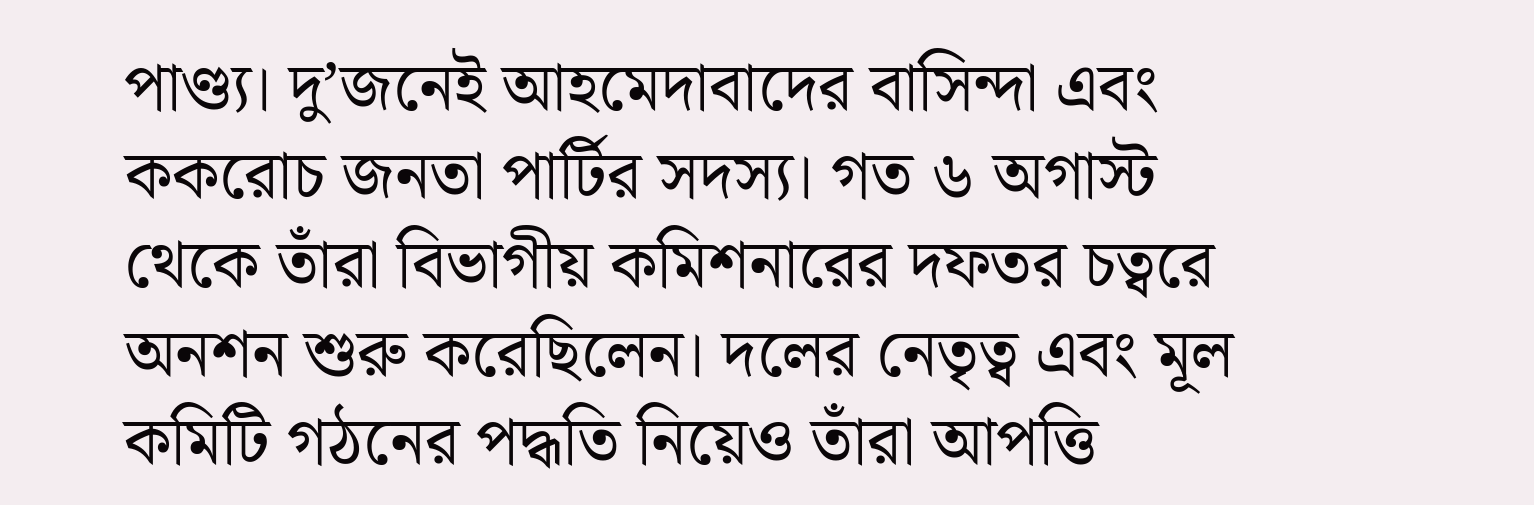পাণ্ড্য। দু’জনেই আহমেদাবাদের বাসিন্দা এবং ককরোচ জনতা পার্টির সদস্য। গত ৬ অগাস্ট থেকে তাঁরা বিভাগীয় কমিশনারের দফতর চত্বরে অনশন শুরু করেছিলেন। দলের নেতৃত্ব এবং মূল কমিটি গঠনের পদ্ধতি নিয়েও তাঁরা আপত্তি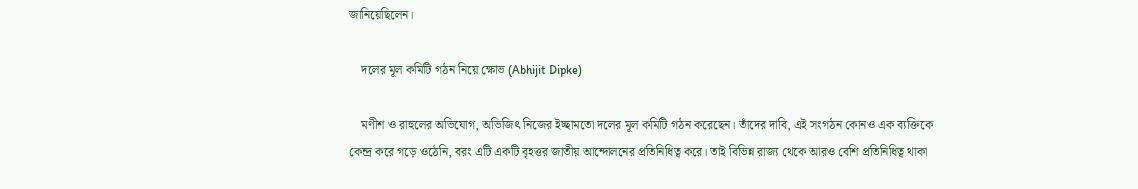জানিয়েছিলেন।

    দলের মূল কমিটি গঠন নিয়ে ক্ষোভ (Abhijit Dipke)

    মণীশ ও রাহুলের অভিযোগ, অভিজিৎ নিজের ইচ্ছামতো দলের মূল কমিটি গঠন করেছেন। তাঁদের দাবি, এই সংগঠন কোনও এক ব্যক্তিকে কেন্দ্র করে গড়ে ওঠেনি, বরং এটি একটি বৃহত্তর জাতীয় আন্দোলনের প্রতিনিধিত্ব করে। তাই বিভিন্ন রাজ্য থেকে আরও বেশি প্রতিনিধিত্ব থাকা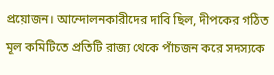প্রয়োজন। আন্দোলনকারীদের দাবি ছিল, দীপকের গঠিত মূল কমিটিতে প্রতিটি রাজ্য থেকে পাঁচজন করে সদস্যকে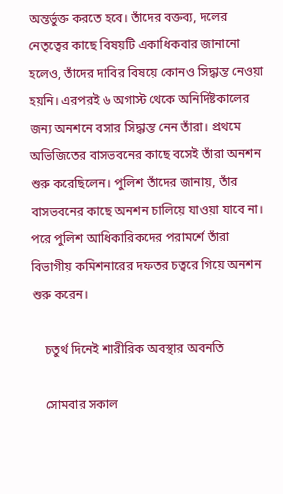অন্তর্ভুক্ত করতে হবে। তাঁদের বক্তব্য, দলের নেতৃত্বের কাছে বিষয়টি একাধিকবার জানানো হলেও, তাঁদের দাবির বিষয়ে কোনও সিদ্ধান্ত নেওয়া হয়নি। এরপরই ৬ অগাস্ট থেকে অনির্দিষ্টকালের জন্য অনশনে বসার সিদ্ধান্ত নেন তাঁরা। প্রথমে অভিজিতের বাসভবনের কাছে বসেই তাঁরা অনশন শুরু করেছিলেন। পুলিশ তাঁদের জানায়, তাঁর বাসভবনের কাছে অনশন চালিয়ে যাওয়া যাবে না। পরে পুলিশ আধিকারিকদের পরামর্শে তাঁরা বিভাগীয় কমিশনারের দফতর চত্বরে গিয়ে অনশন শুরু করেন।

    চতুর্থ দিনেই শারীরিক অবস্থার অবনতি

    সোমবার সকাল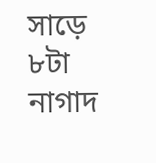সাড়ে ৮টা নাগাদ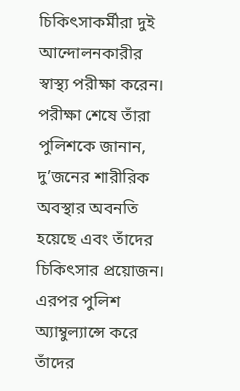চিকিৎসাকর্মীরা দুই আন্দোলনকারীর স্বাস্থ্য পরীক্ষা করেন। পরীক্ষা শেষে তাঁরা পুলিশকে জানান, দু’জনের শারীরিক অবস্থার অবনতি হয়েছে এবং তাঁদের চিকিৎসার প্রয়োজন। এরপর পুলিশ অ্যাম্বুল্যান্সে করে তাঁদের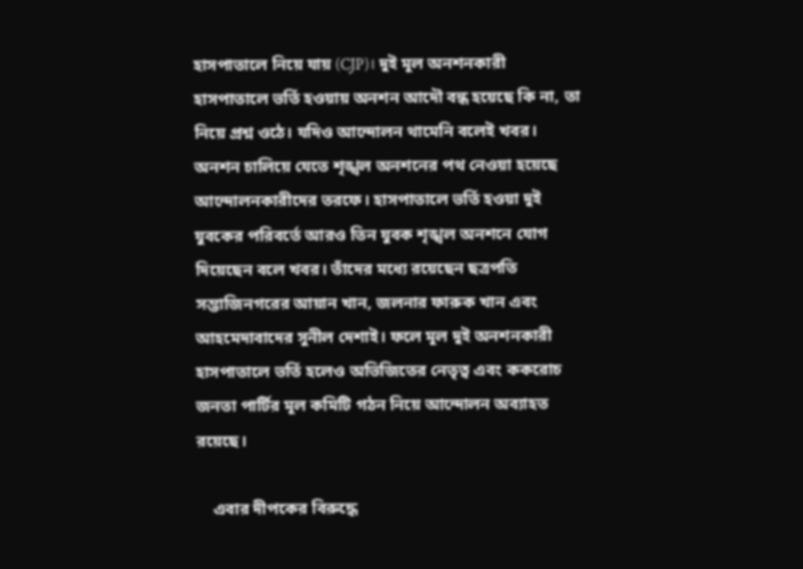হাসপাতালে নিয়ে যায় (CJP)। দুই মূল অনশনকারী হাসপাতালে ভর্তি হওয়ায় অনশন আদৌ বন্ধ হয়েছে কি না, তা নিয়ে প্রশ্ন ওঠে। যদিও আন্দোলন থামেনি বলেই খবর। অনশন চালিয়ে যেতে শৃঙ্খল অনশনের পথ নেওয়া হয়েছে আন্দোলনকারীদের তরফে। হাসপাতালে ভর্তি হওয়া দুই যুবকের পরিবর্তে আরও তিন যুবক শৃঙ্খল অনশনে যোগ দিয়েছেন বলে খবর। তাঁদের মধ্যে রয়েছেন ছত্রপতি সম্ভাজিনগরের আয়ান খান, জলনার ফারুক খান এবং আহমেদাবাদের সুনীল দেশাই। ফলে মূল দুই অনশনকারী হাসপাতালে ভর্তি হলেও অভিজিতের নেতৃত্ব এবং ককরোচ জনতা পার্টির মূল কমিটি গঠন নিয়ে আন্দোলন অব্যাহত রয়েছে।

    এবার দীপকের বিরুদ্ধে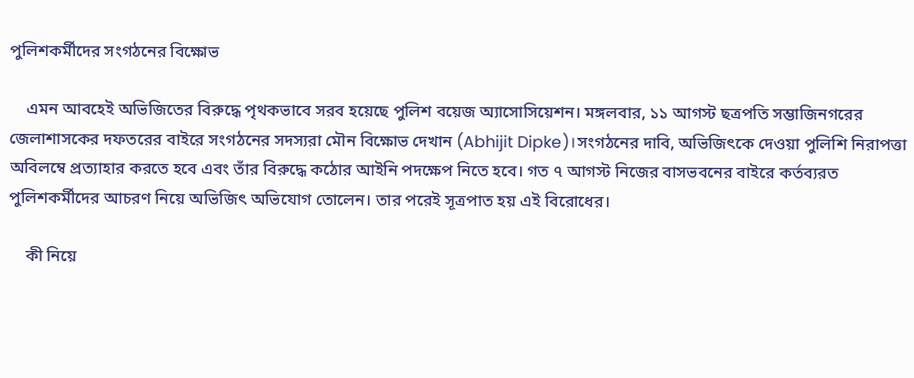পুলিশকর্মীদের সংগঠনের বিক্ষোভ

    এমন আবহেই অভিজিতের বিরুদ্ধে পৃথকভাবে সরব হয়েছে পুলিশ বয়েজ অ্যাসোসিয়েশন। মঙ্গলবার, ১১ আগস্ট ছত্রপতি সম্ভাজিনগরের জেলাশাসকের দফতরের বাইরে সংগঠনের সদস্যরা মৌন বিক্ষোভ দেখান (Abhijit Dipke)।সংগঠনের দাবি, অভিজিৎকে দেওয়া পুলিশি নিরাপত্তা অবিলম্বে প্রত্যাহার করতে হবে এবং তাঁর বিরুদ্ধে কঠোর আইনি পদক্ষেপ নিতে হবে। গত ৭ আগস্ট নিজের বাসভবনের বাইরে কর্তব্যরত পুলিশকর্মীদের আচরণ নিয়ে অভিজিৎ অভিযোগ তোলেন। তার পরেই সূত্রপাত হয় এই বিরোধের।

    কী নিয়ে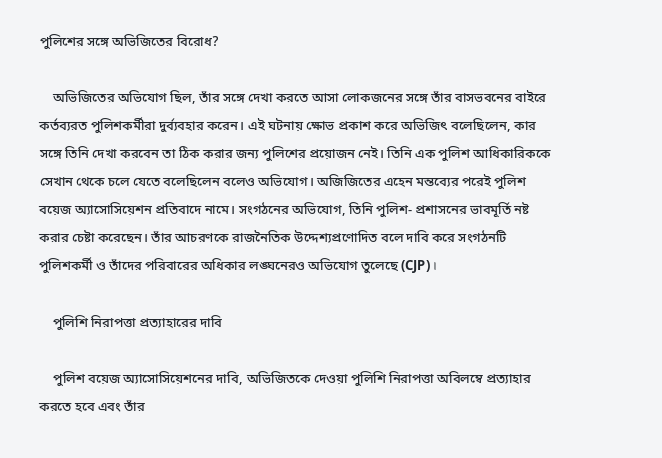পুলিশের সঙ্গে অভিজিতের বিরোধ?

    অভিজিতের অভিযোগ ছিল, তাঁর সঙ্গে দেখা করতে আসা লোকজনের সঙ্গে তাঁর বাসভবনের বাইরে কর্তব্যরত পুলিশকর্মীরা দুর্ব্যবহার করেন। এই ঘটনায় ক্ষোভ প্রকাশ করে অভিজিৎ বলেছিলেন, কার সঙ্গে তিনি দেখা করবেন তা ঠিক করার জন্য পুলিশের প্রয়োজন নেই। তিনি এক পুলিশ আধিকারিককে সেখান থেকে চলে যেতে বলেছিলেন বলেও অভিযোগ। অজিজিতের এহেন মন্তব্যের পরেই পুলিশ বয়েজ অ্যাসোসিয়েশন প্রতিবাদে নামে। সংগঠনের অভিযোগ, তিনি পুলিশ- প্রশাসনের ভাবমূর্তি নষ্ট করার চেষ্টা করেছেন। তাঁর আচরণকে রাজনৈতিক উদ্দেশ্যপ্রণোদিত বলে দাবি করে সংগঠনটি পুলিশকর্মী ও তাঁদের পরিবারের অধিকার লঙ্ঘনেরও অভিযোগ তুলেছে (CJP)।

    পুলিশি নিরাপত্তা প্রত্যাহারের দাবি

    পুলিশ বয়েজ অ্যাসোসিয়েশনের দাবি, অভিজিতকে দেওয়া পুলিশি নিরাপত্তা অবিলম্বে প্রত্যাহার করতে হবে এবং তাঁর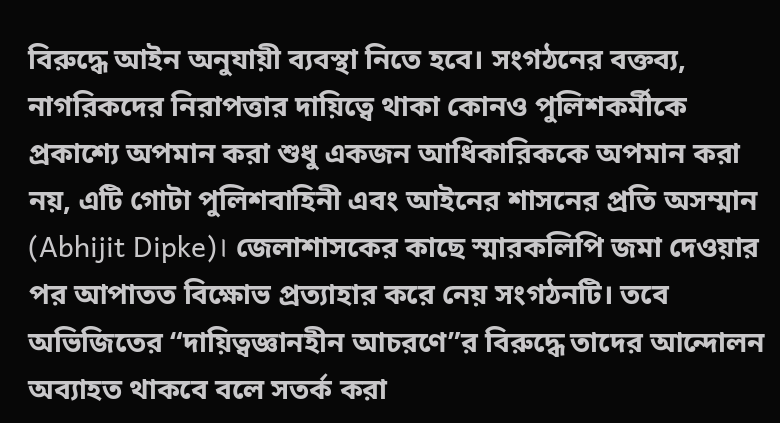বিরুদ্ধে আইন অনুযায়ী ব্যবস্থা নিতে হবে। সংগঠনের বক্তব্য, নাগরিকদের নিরাপত্তার দায়িত্বে থাকা কোনও পুলিশকর্মীকে প্রকাশ্যে অপমান করা শুধু একজন আধিকারিককে অপমান করা নয়, এটি গোটা পুলিশবাহিনী এবং আইনের শাসনের প্রতি অসম্মান (Abhijit Dipke)। জেলাশাসকের কাছে স্মারকলিপি জমা দেওয়ার পর আপাতত বিক্ষোভ প্রত্যাহার করে নেয় সংগঠনটি। তবে অভিজিতের “দায়িত্বজ্ঞানহীন আচরণে”র বিরুদ্ধে তাদের আন্দোলন অব্যাহত থাকবে বলে সতর্ক করা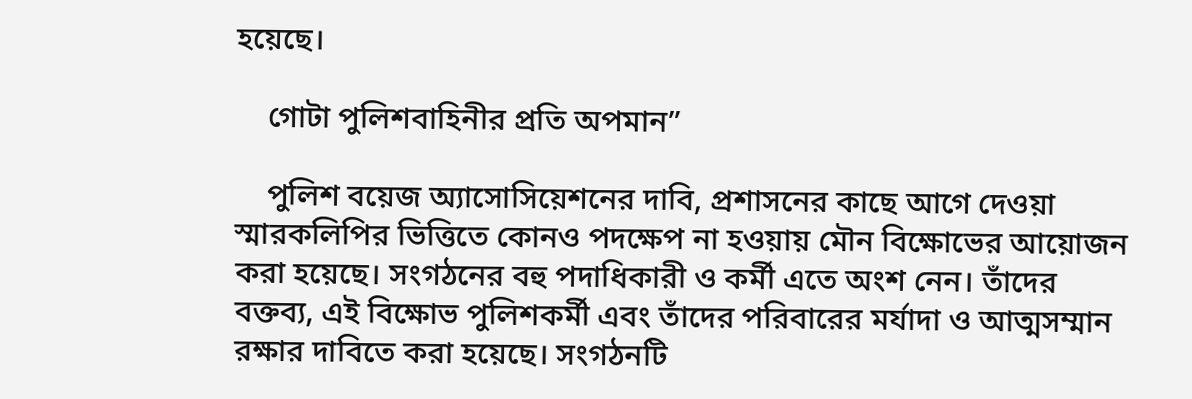হয়েছে।

    গোটা পুলিশবাহিনীর প্রতি অপমান”

    পুলিশ বয়েজ অ্যাসোসিয়েশনের দাবি, প্রশাসনের কাছে আগে দেওয়া স্মারকলিপির ভিত্তিতে কোনও পদক্ষেপ না হওয়ায় মৌন বিক্ষোভের আয়োজন করা হয়েছে। সংগঠনের বহু পদাধিকারী ও কর্মী এতে অংশ নেন। তাঁদের বক্তব্য, এই বিক্ষোভ পুলিশকর্মী এবং তাঁদের পরিবারের মর্যাদা ও আত্মসম্মান রক্ষার দাবিতে করা হয়েছে। সংগঠনটি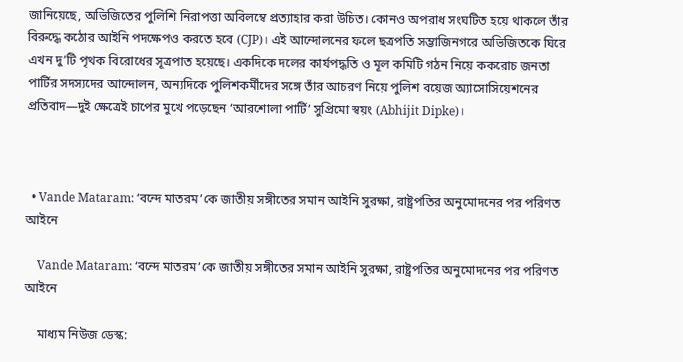জানিয়েছে, অভিজিতের পুলিশি নিরাপত্তা অবিলম্বে প্রত্যাহার করা উচিত। কোনও অপরাধ সংঘটিত হয়ে থাকলে তাঁর বিরুদ্ধে কঠোর আইনি পদক্ষেপও করতে হবে (CJP)। এই আন্দোলনের ফলে ছত্রপতি সম্ভাজিনগরে অভিজিতকে ঘিরে এখন দু’টি পৃথক বিরোধের সূত্রপাত হয়েছে। একদিকে দলের কার্যপদ্ধতি ও মূল কমিটি গঠন নিয়ে ককরোচ জনতা পার্টির সদস্যদের আন্দোলন, অন্যদিকে পুলিশকর্মীদের সঙ্গে তাঁর আচরণ নিয়ে পুলিশ বয়েজ অ্যাসোসিয়েশনের প্রতিবাদ—দুই ক্ষেত্রেই চাপের মুখে পড়েছেন ‘আরশোলা পার্টি’ সুপ্রিমো স্বয়ং (Abhijit Dipke)।



  • Vande Mataram: ‘বন্দে মাতরম’কে জাতীয় সঙ্গীতের সমান আইনি সুরক্ষা, রাষ্ট্রপতির অনুমোদনের পর পরিণত আইনে

    Vande Mataram: ‘বন্দে মাতরম’কে জাতীয় সঙ্গীতের সমান আইনি সুরক্ষা, রাষ্ট্রপতির অনুমোদনের পর পরিণত আইনে

    মাধ্যম নিউজ ডেস্ক: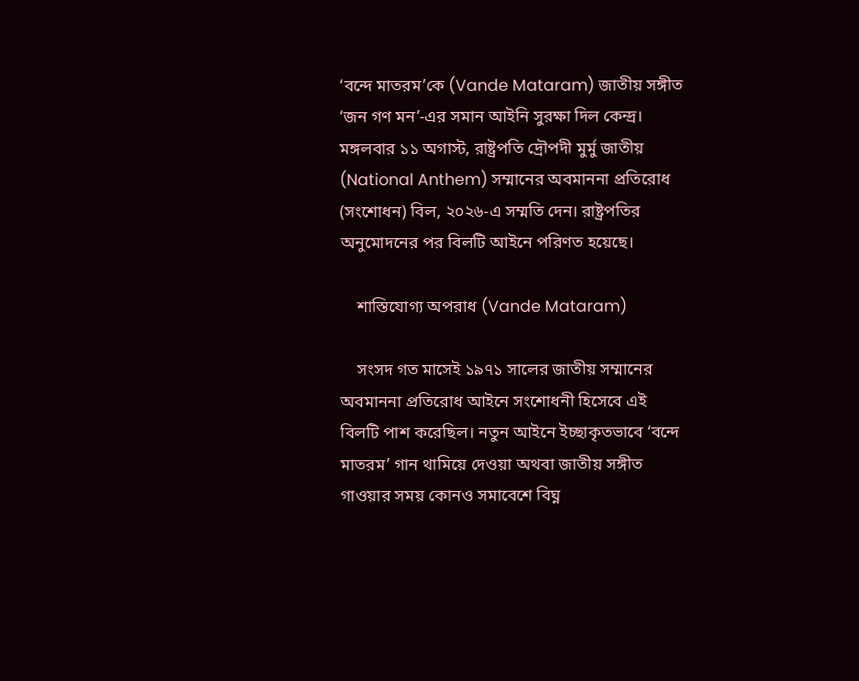‘বন্দে মাতরম’কে (Vande Mataram) জাতীয় সঙ্গীত ‘জন গণ মন’-এর সমান আইনি সুরক্ষা দিল কেন্দ্র। মঙ্গলবার ১১ অগাস্ট, রাষ্ট্রপতি দ্রৌপদী মুর্মু জাতীয় (National Anthem) সম্মানের অবমাননা প্রতিরোধ (সংশোধন) বিল, ২০২৬-এ সম্মতি দেন। রাষ্ট্রপতির অনুমোদনের পর বিলটি আইনে পরিণত হয়েছে।

    শাস্তিযোগ্য অপরাধ (Vande Mataram)

    সংসদ গত মাসেই ১৯৭১ সালের জাতীয় সম্মানের অবমাননা প্রতিরোধ আইনে সংশোধনী হিসেবে এই বিলটি পাশ করেছিল। নতুন আইনে ইচ্ছাকৃতভাবে ‘বন্দে মাতরম’ গান থামিয়ে দেওয়া অথবা জাতীয় সঙ্গীত গাওয়ার সময় কোনও সমাবেশে বিঘ্ন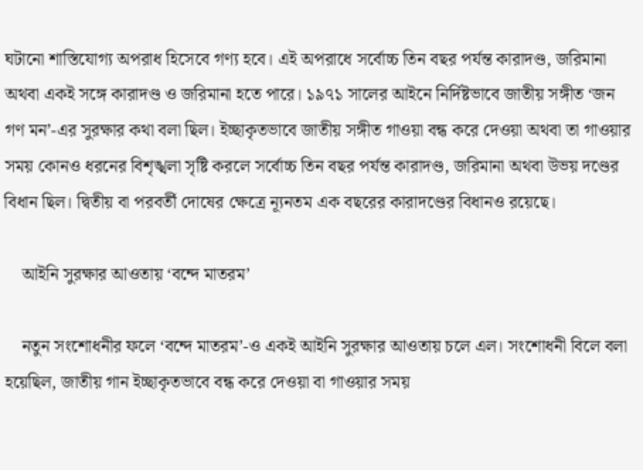ঘটানো শাস্তিযোগ্য অপরাধ হিসেবে গণ্য হবে। এই অপরাধে সর্বোচ্চ তিন বছর পর্যন্ত কারাদণ্ড, জরিমানা অথবা একই সঙ্গে কারাদণ্ড ও জরিমানা হতে পারে। ১৯৭১ সালের আইনে নির্দিষ্টভাবে জাতীয় সঙ্গীত ‘জন গণ মন’-এর সুরক্ষার কথা বলা ছিল। ইচ্ছাকৃতভাবে জাতীয় সঙ্গীত গাওয়া বন্ধ করে দেওয়া অথবা তা গাওয়ার সময় কোনও ধরনের বিশৃঙ্খলা সৃষ্টি করলে সর্বোচ্চ তিন বছর পর্যন্ত কারাদণ্ড, জরিমানা অথবা উভয় দণ্ডের বিধান ছিল। দ্বিতীয় বা পরবর্তী দোষের ক্ষেত্রে ন্যূনতম এক বছরের কারাদণ্ডের বিধানও রয়েছে।

    আইনি সুরক্ষার আওতায় ‘বন্দে মাতরম’

    নতুন সংশোধনীর ফলে ‘বন্দে মাতরম’-ও একই আইনি সুরক্ষার আওতায় চলে এল। সংশোধনী বিলে বলা হয়েছিল, জাতীয় গান ইচ্ছাকৃতভাবে বন্ধ করে দেওয়া বা গাওয়ার সময়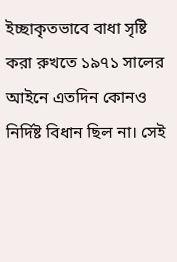ইচ্ছাকৃতভাবে বাধা সৃষ্টি করা রুখতে ১৯৭১ সালের আইনে এতদিন কোনও নির্দিষ্ট বিধান ছিল না। সেই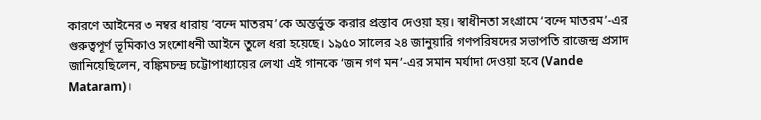কারণে আইনের ৩ নম্বর ধারায় ‘বন্দে মাতরম’কে অন্তর্ভুক্ত করার প্রস্তাব দেওয়া হয়। স্বাধীনতা সংগ্রামে ‘বন্দে মাতরম’-এর গুরুত্বপূর্ণ ভূমিকাও সংশোধনী আইনে তুলে ধরা হয়েছে। ১৯৫০ সালের ২৪ জানুয়ারি গণপরিষদের সভাপতি রাজেন্দ্র প্রসাদ জানিয়েছিলেন, বঙ্কিমচন্দ্র চট্টোপাধ্যায়ের লেখা এই গানকে ‘জন গণ মন’-এর সমান মর্যাদা দেওয়া হবে (Vande Mataram)।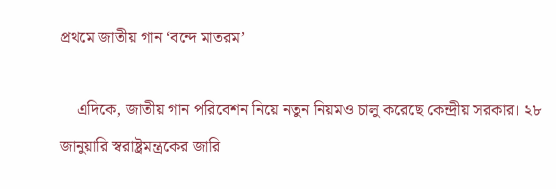প্রথমে জাতীয় গান ‘বন্দে মাতরম’

    এদিকে, জাতীয় গান পরিবেশন নিয়ে নতুন নিয়মও চালু করেছে কেন্দ্রীয় সরকার। ২৮ জানুয়ারি স্বরাষ্ট্রমন্ত্রকের জারি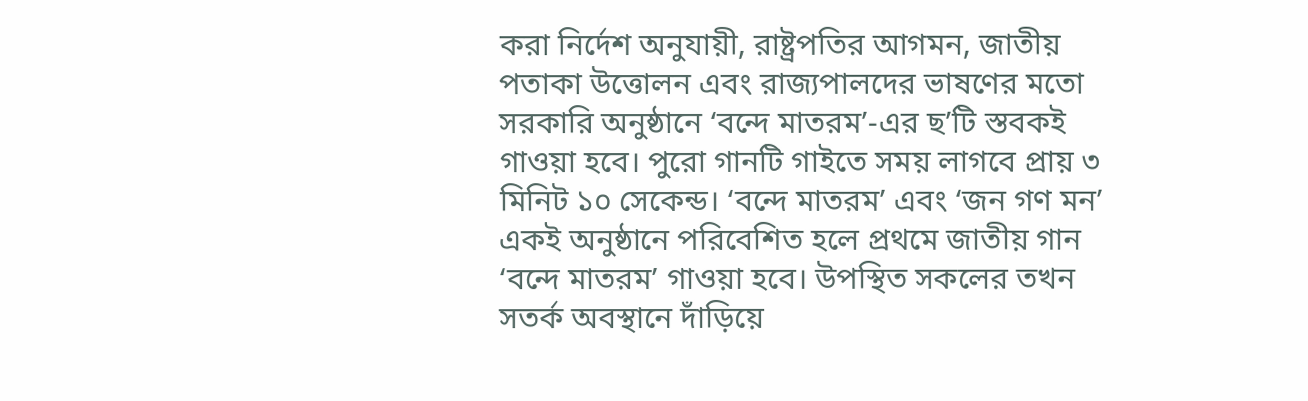করা নির্দেশ অনুযায়ী, রাষ্ট্রপতির আগমন, জাতীয় পতাকা উত্তোলন এবং রাজ্যপালদের ভাষণের মতো সরকারি অনুষ্ঠানে ‘বন্দে মাতরম’-এর ছ’টি স্তবকই গাওয়া হবে। পুরো গানটি গাইতে সময় লাগবে প্রায় ৩ মিনিট ১০ সেকেন্ড। ‘বন্দে মাতরম’ এবং ‘জন গণ মন’ একই অনুষ্ঠানে পরিবেশিত হলে প্রথমে জাতীয় গান ‘বন্দে মাতরম’ গাওয়া হবে। উপস্থিত সকলের তখন সতর্ক অবস্থানে দাঁড়িয়ে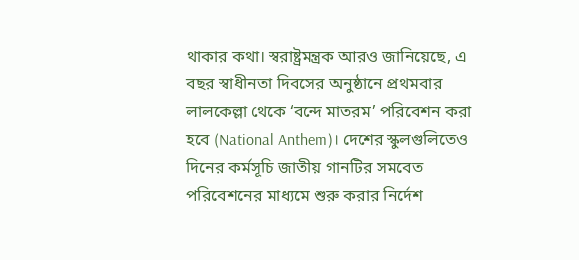থাকার কথা। স্বরাষ্ট্রমন্ত্রক আরও জানিয়েছে, এ বছর স্বাধীনতা দিবসের অনুষ্ঠানে প্রথমবার লালকেল্লা থেকে ‘বন্দে মাতরম’ পরিবেশন করা হবে (National Anthem)। দেশের স্কুলগুলিতেও দিনের কর্মসূচি জাতীয় গানটির সমবেত পরিবেশনের মাধ্যমে শুরু করার নির্দেশ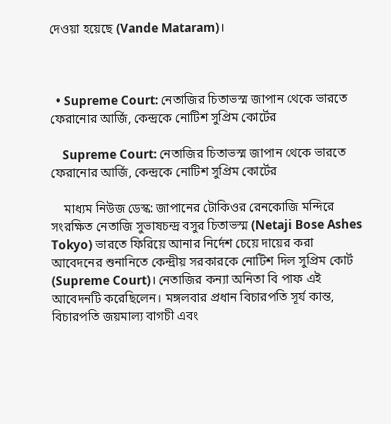দেওয়া হয়েছে (Vande Mataram)।



  • Supreme Court: নেতাজির চিতাভস্ম জাপান থেকে ভারতে ফেরানোর আর্জি, কেন্দ্রকে নোটিশ সুপ্রিম কোর্টের

    Supreme Court: নেতাজির চিতাভস্ম জাপান থেকে ভারতে ফেরানোর আর্জি, কেন্দ্রকে নোটিশ সুপ্রিম কোর্টের

    মাধ্যম নিউজ ডেস্ক: জাপানের টোকিওর রেনকোজি মন্দিরে সংরক্ষিত নেতাজি সুভাষচন্দ্র বসুর চিতাভস্ম (Netaji Bose Ashes Tokyo) ভারতে ফিরিয়ে আনার নির্দেশ চেয়ে দায়ের করা আবেদনের শুনানিতে কেন্দ্রীয় সরকারকে নোটিশ দিল সুপ্রিম কোর্ট (Supreme Court)। নেতাজির কন্যা অনিতা বি পাফ এই আবেদনটি করেছিলেন। মঙ্গলবার প্রধান বিচারপতি সূর্য কান্ত, বিচারপতি জয়মাল্য বাগচী এবং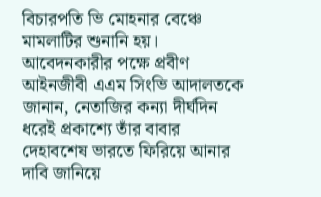বিচারপতি ভি মোহনার বেঞ্চে মামলাটির শুনানি হয়। আবেদনকারীর পক্ষে প্রবীণ আইনজীবী এএম সিংভি আদালতকে জানান, নেতাজির কন্যা দীর্ঘদিন ধরেই প্রকাশ্যে তাঁর বাবার দেহাবশেষ ভারতে ফিরিয়ে আনার দাবি জানিয়ে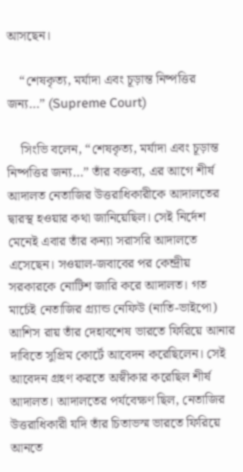আসছেন।

    “শেষকৃত্য, মর্যাদা এবং চূড়ান্ত নিষ্পত্তির জন্য…” (Supreme Court)

    সিংভি বলেন, “শেষকৃত্য, মর্যাদা এবং চূড়ান্ত নিষ্পত্তির জন্য…” তাঁর বক্তব্য, এর আগে শীর্ষ আদালত নেতাজির উত্তরাধিকারীকে আদালতের দ্বারস্থ হওয়ার কথা জানিয়েছিল। সেই নির্দেশ মেনেই এবার তাঁর কন্যা সরাসরি আদালতে এসেছেন। সওয়াল-জবাবের পর কেন্দ্রীয় সরকারকে নোটিশ জারি করে আদালত। গত মার্চেই নেতাজির গ্র্যান্ড নেফিউ (নাতি-ভাইপো) আশিস রায় তাঁর দেহাবশেষ ভারতে ফিরিয়ে আনার দাবিতে সুপ্রিম কোর্টে আবেদন করেছিলেন। সেই আবেদন গ্রহণ করতে অস্বীকার করেছিল শীর্ষ আদালত। আদালতের পর্যবেক্ষণ ছিল, নেতাজির উত্তরাধিকারী যদি তাঁর চিতাভস্ম ভারতে ফিরিয়ে আনতে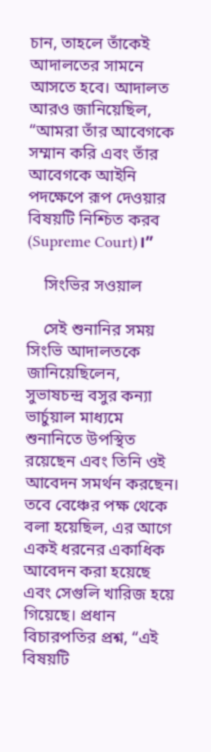চান, তাহলে তাঁকেই আদালতের সামনে আসতে হবে। আদালত আরও জানিয়েছিল, “আমরা তাঁর আবেগকে সম্মান করি এবং তাঁর আবেগকে আইনি পদক্ষেপে রূপ দেওয়ার বিষয়টি নিশ্চিত করব (Supreme Court)।”

    সিংভির সওয়াল

    সেই শুনানির সময় সিংভি আদালতকে জানিয়েছিলেন, সুভাষচন্দ্র বসুর কন্যা ভার্চুয়াল মাধ্যমে শুনানিতে উপস্থিত রয়েছেন এবং তিনি ওই আবেদন সমর্থন করছেন। তবে বেঞ্চের পক্ষ থেকে বলা হয়েছিল, এর আগে একই ধরনের একাধিক আবেদন করা হয়েছে এবং সেগুলি খারিজ হয়ে গিয়েছে। প্রধান বিচারপতির প্রশ্ন, “এই বিষয়টি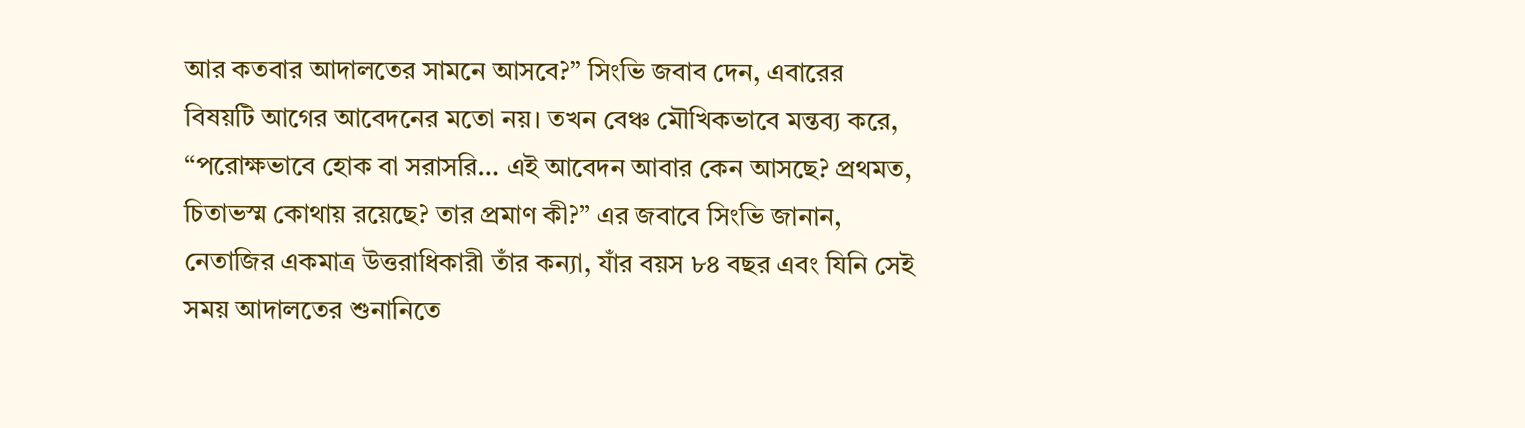আর কতবার আদালতের সামনে আসবে?” সিংভি জবাব দেন, এবারের বিষয়টি আগের আবেদনের মতো নয়। তখন বেঞ্চ মৌখিকভাবে মন্তব্য করে, “পরোক্ষভাবে হোক বা সরাসরি… এই আবেদন আবার কেন আসছে? প্রথমত, চিতাভস্ম কোথায় রয়েছে? তার প্রমাণ কী?” এর জবাবে সিংভি জানান, নেতাজির একমাত্র উত্তরাধিকারী তাঁর কন্যা, যাঁর বয়স ৮৪ বছর এবং যিনি সেই সময় আদালতের শুনানিতে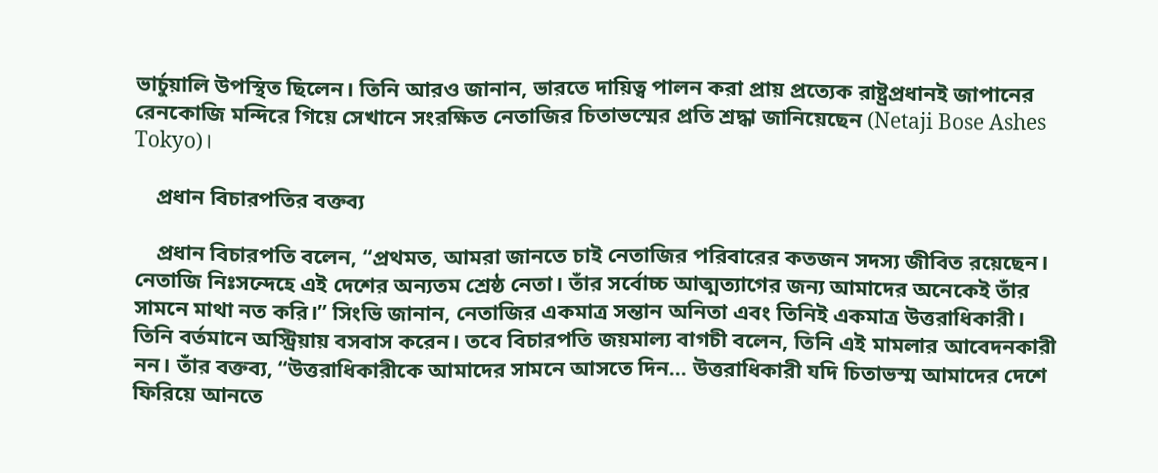ভার্চুয়ালি উপস্থিত ছিলেন। তিনি আরও জানান, ভারতে দায়িত্ব পালন করা প্রায় প্রত্যেক রাষ্ট্রপ্রধানই জাপানের রেনকোজি মন্দিরে গিয়ে সেখানে সংরক্ষিত নেতাজির চিতাভস্মের প্রতি শ্রদ্ধা জানিয়েছেন (Netaji Bose Ashes Tokyo)।

    প্রধান বিচারপতির বক্তব্য

    প্রধান বিচারপতি বলেন, “প্রথমত, আমরা জানতে চাই নেতাজির পরিবারের কতজন সদস্য জীবিত রয়েছেন। নেতাজি নিঃসন্দেহে এই দেশের অন্যতম শ্রেষ্ঠ নেতা। তাঁর সর্বোচ্চ আত্মত্যাগের জন্য আমাদের অনেকেই তাঁর সামনে মাথা নত করি।” সিংভি জানান, নেতাজির একমাত্র সন্তান অনিতা এবং তিনিই একমাত্র উত্তরাধিকারী। তিনি বর্তমানে অস্ট্রিয়ায় বসবাস করেন। তবে বিচারপতি জয়মাল্য বাগচী বলেন, তিনি এই মামলার আবেদনকারী নন। তাঁর বক্তব্য, “উত্তরাধিকারীকে আমাদের সামনে আসতে দিন… উত্তরাধিকারী যদি চিতাভস্ম আমাদের দেশে ফিরিয়ে আনতে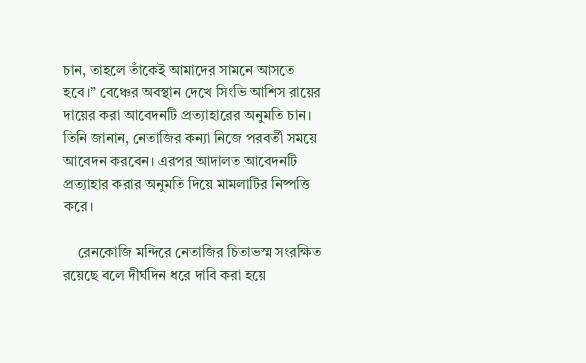চান, তাহলে তাঁকেই আমাদের সামনে আসতে হবে।” বেঞ্চের অবস্থান দেখে সিংভি আশিস রায়ের দায়ের করা আবেদনটি প্রত্যাহারের অনুমতি চান। তিনি জানান, নেতাজির কন্যা নিজে পরবর্তী সময়ে আবেদন করবেন। এরপর আদালত আবেদনটি প্রত্যাহার করার অনুমতি দিয়ে মামলাটির নিষ্পত্তি করে।

    রেনকোজি মন্দিরে নেতাজির চিতাভস্ম সংরক্ষিত রয়েছে বলে দীর্ঘদিন ধরে দাবি করা হয়ে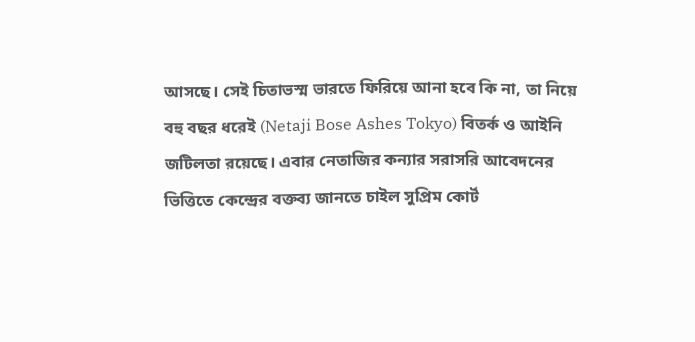আসছে। সেই চিতাভস্ম ভারতে ফিরিয়ে আনা হবে কি না, তা নিয়ে বহু বছর ধরেই (Netaji Bose Ashes Tokyo) বিতর্ক ও আইনি জটিলতা রয়েছে। এবার নেতাজির কন্যার সরাসরি আবেদনের ভিত্তিতে কেন্দ্রের বক্তব্য জানতে চাইল সুপ্রিম কোর্ট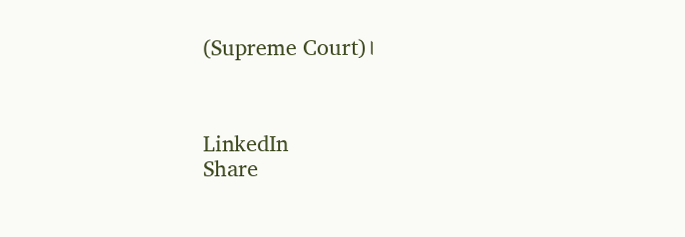(Supreme Court)।



LinkedIn
Share